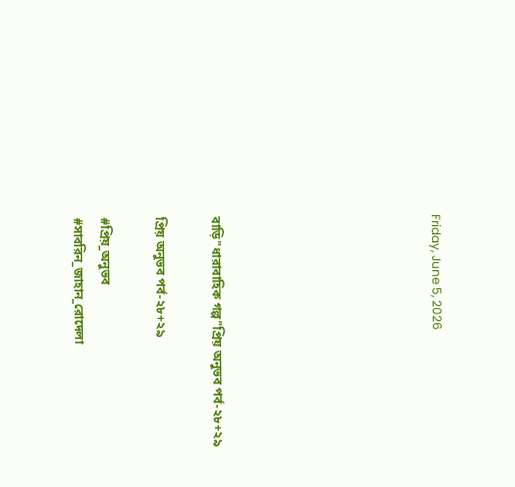Friday, June 5, 2026







বাড়ি"ধারাবাহিক গল্প"প্রিয় অনুভব পর্ব-২৮+২৯

প্রিয় অনুভব পর্ব-২৮+২৯

#প্রিয়_অনুভব
#সাবরিন_জাহান_রোদেলা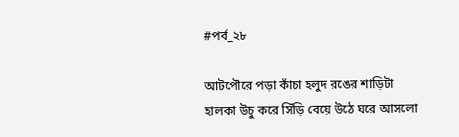#পর্ব_২৮

আটপৌরে পড়া কাঁচা হলুদ রঙের শাড়িটা হালকা উচু করে সিঁড়ি বেয়ে উঠে ঘরে আসলো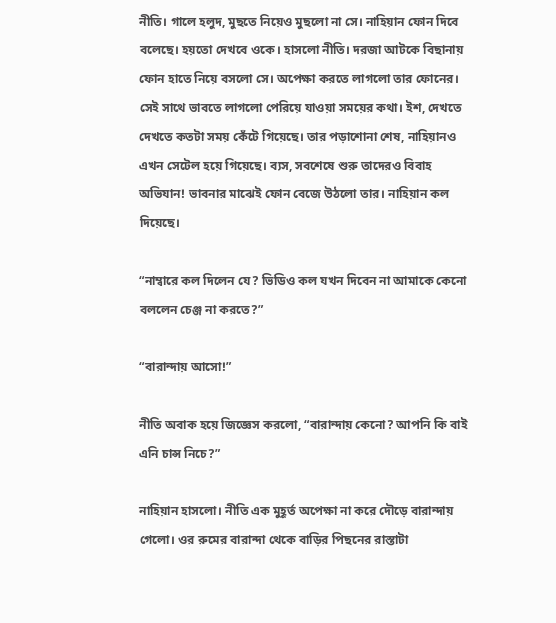নীতি। গালে হলুদ, মুছতে নিয়েও মুছলো না সে। নাহিয়ান ফোন দিবে বলেছে। হয়তো দেখবে ওকে। হাসলো নীতি। দরজা আটকে বিছানায় ফোন হাতে নিয়ে বসলো সে। অপেক্ষা করতে লাগলো তার ফোনের। সেই সাথে ভাবতে লাগলো পেরিয়ে যাওয়া সময়ের কথা। ইশ, দেখতে দেখতে কতটা সময় কেঁটে গিয়েছে। তার পড়াশোনা শেষ, নাহিয়ানও এখন সেটেল হয়ে গিয়েছে। ব্যস, সবশেষে শুরু তাদেরও বিবাহ অভিযান! ভাবনার মাঝেই ফোন বেজে উঠলো তার। নাহিয়ান কল দিয়েছে।

“নাম্বারে কল দিলেন যে? ভিডিও কল যখন দিবেন না আমাকে কেনো বললেন চেঞ্জ না করতে?”

“বারান্দায় আসো!”

নীতি অবাক হয়ে জিজ্ঞেস করলো, “বারান্দায় কেনো? আপনি কি বাই এনি চান্স নিচে?”

নাহিয়ান হাসলো। নীতি এক মুহূর্ত অপেক্ষা না করে দৌড়ে বারান্দায় গেলো। ওর রুমের বারান্দা থেকে বাড়ির পিছনের রাস্তাটা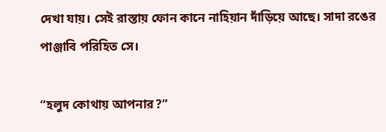দেখা যায়। সেই রাস্তায় ফোন কানে নাহিয়ান দাঁড়িয়ে আছে। সাদা রঙের পাঞ্জাবি পরিহিত সে।

“হলুদ কোথায় আপনার?”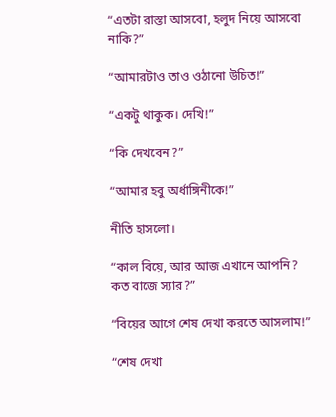“এতটা রাস্তা আসবো, হলুদ নিয়ে আসবো নাকি?”

“আমারটাও তাও ওঠানো উচিত!”

“একটু থাকুক। দেখি!”

“কি দেখবেন?”

“আমার হবু অর্ধাঙ্গিনীকে!”

নীতি হাসলো।

“কাল বিয়ে, আর আজ এখানে আপনি? কত বাজে স্যার?”

“বিয়ের আগে শেষ দেখা করতে আসলাম!”

“শেষ দেখা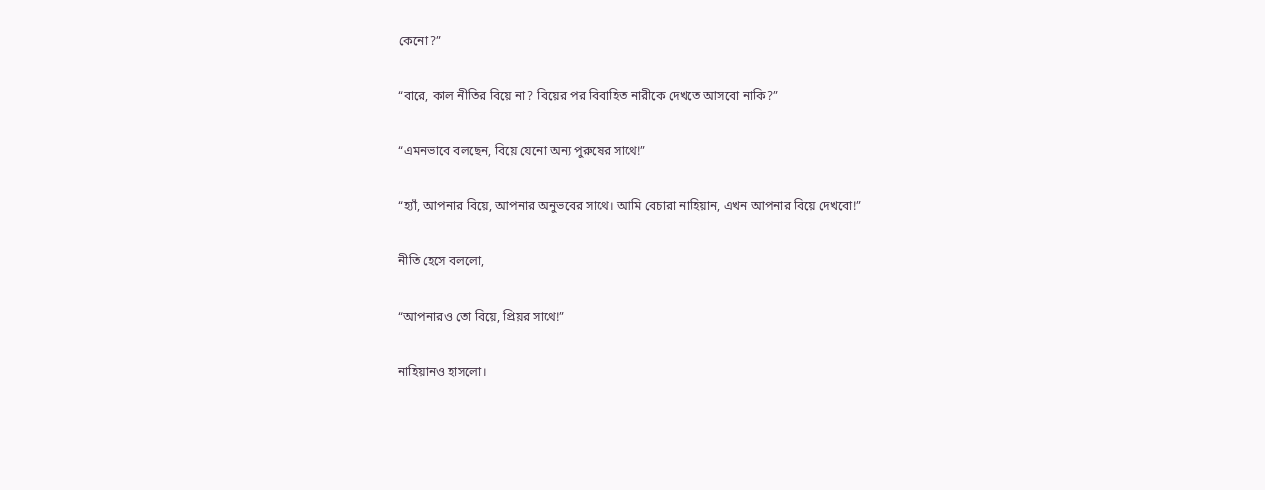কেনো?”

“বারে, কাল নীতির বিয়ে না? বিয়ের পর বিবাহিত নারীকে দেখতে আসবো নাকি?”

“এমনভাবে বলছেন, বিয়ে যেনো অন্য পুরুষের সাথে!”

“হ্যাঁ, আপনার বিয়ে, আপনার অনুভবের সাথে। আমি বেচারা নাহিয়ান, এখন আপনার বিয়ে দেখবো!”

নীতি হেসে বললো,

“আপনারও তো বিয়ে, প্রিয়র সাথে!”

নাহিয়ানও হাসলো।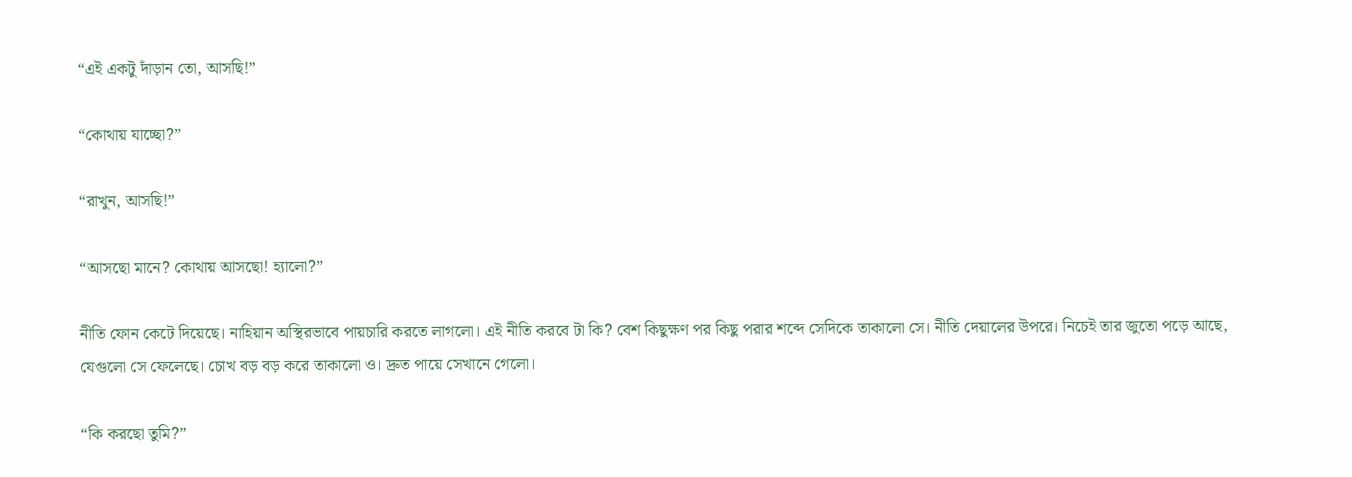“এই একটু দাঁড়ান তো, আসছি!”

“কোথায় যাচ্ছো?”

“রাখুন, আসছি!”

“আসছো মানে? কোথায় আসছো! হ্যালো?”

নীতি ফোন কেটে দিয়েছে। নাহিয়ান অস্থিরভাবে পায়চারি করতে লাগলো। এই নীতি করবে টা কি? বেশ কিছুক্ষণ পর কিছু পরার শব্দে সেদিকে তাকালো সে। নীতি দেয়ালের উপরে। নিচেই তার জুতো পড়ে আছে, যেগুলো সে ফেলেছে। চোখ বড় বড় করে তাকালো ও। দ্রুত পায়ে সেখানে গেলো।

“কি করছো তুমি?”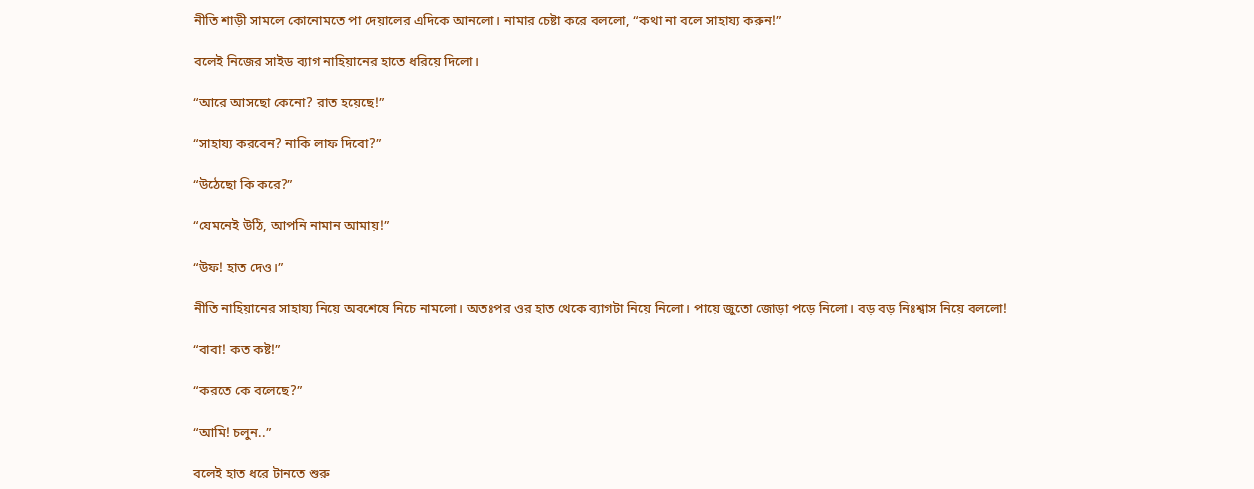নীতি শাড়ী সামলে কোনোমতে পা দেয়ালের এদিকে আনলো। নামার চেষ্টা করে বললো, “কথা না বলে সাহায্য করুন!”

বলেই নিজের সাইড ব্যাগ নাহিয়ানের হাতে ধরিয়ে দিলো।

“আরে আসছো কেনো? রাত হয়েছে!”

“সাহায্য করবেন? নাকি লাফ দিবো?”

“উঠেছো কি করে?”

“যেমনেই উঠি, আপনি নামান আমায়!”

“উফ! হাত দেও।”

নীতি নাহিয়ানের সাহায্য নিয়ে অবশেষে নিচে নামলো। অতঃপর ওর হাত থেকে ব্যাগটা নিয়ে নিলো। পায়ে জুতো জোড়া পড়ে নিলো। বড় বড় নিঃশ্বাস নিয়ে বললো!

“বাবা! কত কষ্ট!”

“করতে কে বলেছে?”

“আমি! চলুন..”

বলেই হাত ধরে টানতে শুরু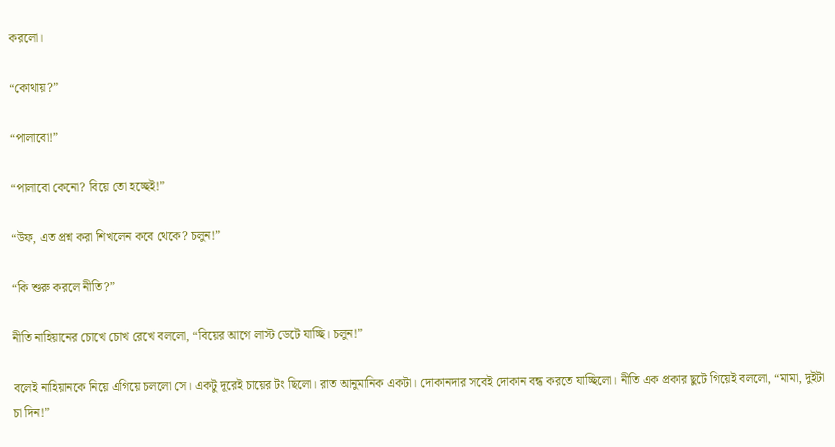করলো।

“কোথায়?”

“পালাবো!”

“পালাবো কেনো? বিয়ে তো হচ্ছেই!”

“উফ, এত প্রশ্ন করা শিখলেন কবে থেকে? চলুন!”

“কি শুরু করলে নীতি?”

নীতি নাহিয়ানের চোখে চোখ রেখে বললো, “বিয়ের আগে লাস্ট ডেটে যাচ্ছি। চলুন!”

বলেই নাহিয়ানকে নিয়ে এগিয়ে চললো সে। একটু দূরেই চায়ের টং ছিলো। রাত আনুমানিক একটা। দোকানদার সবেই দোকান বন্ধ করতে যাচ্ছিলো। নীতি এক প্রকার ছুটে গিয়েই বললো, “মামা, দুইটা চা দিন!”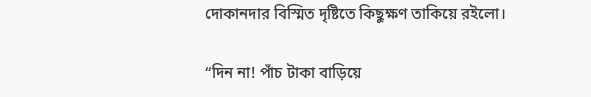দোকানদার বিস্মিত দৃষ্টিতে কিছুক্ষণ তাকিয়ে রইলো।

“দিন না! পাঁচ টাকা বাড়িয়ে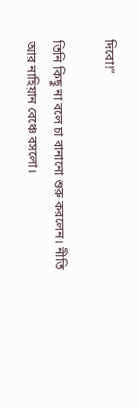দিবো!”

তিনি কিছু না বলে চা বানানো শুরু করলেন। নীতি আর নাহিয়ান বেঞ্চে বসলো।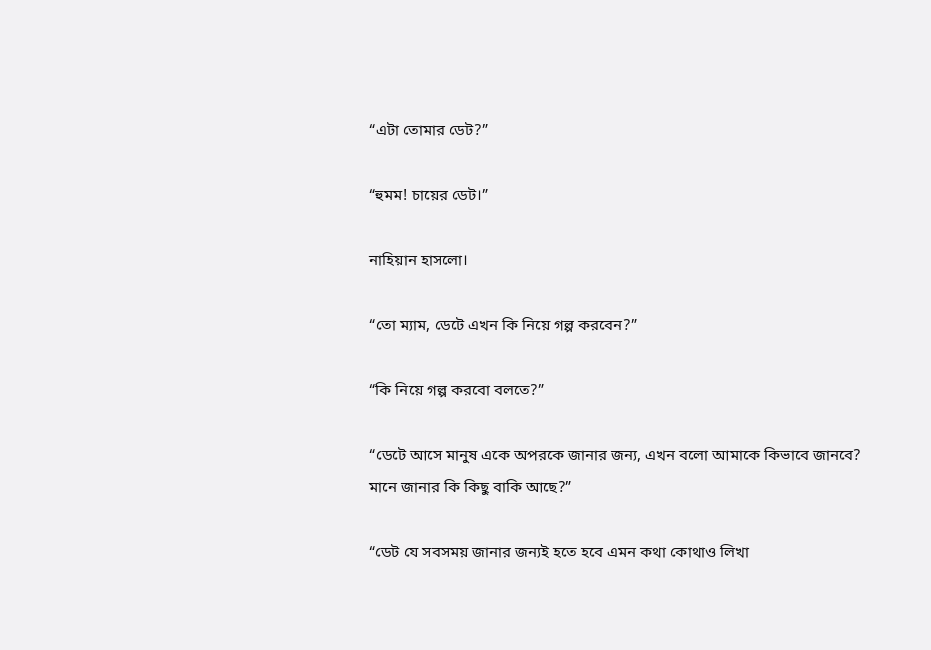“এটা তোমার ডেট?”

“হুমম! চায়ের ডেট।”

নাহিয়ান হাসলো।

“তো ম্যাম, ডেটে এখন কি নিয়ে গল্প করবেন?”

“কি নিয়ে গল্প করবো বলতে?”

“ডেটে আসে মানুষ একে অপরকে জানার জন্য, এখন বলো আমাকে কিভাবে জানবে? মানে জানার কি কিছু বাকি আছে?”

“ডেট যে সবসময় জানার জন্যই হতে হবে এমন কথা কোথাও লিখা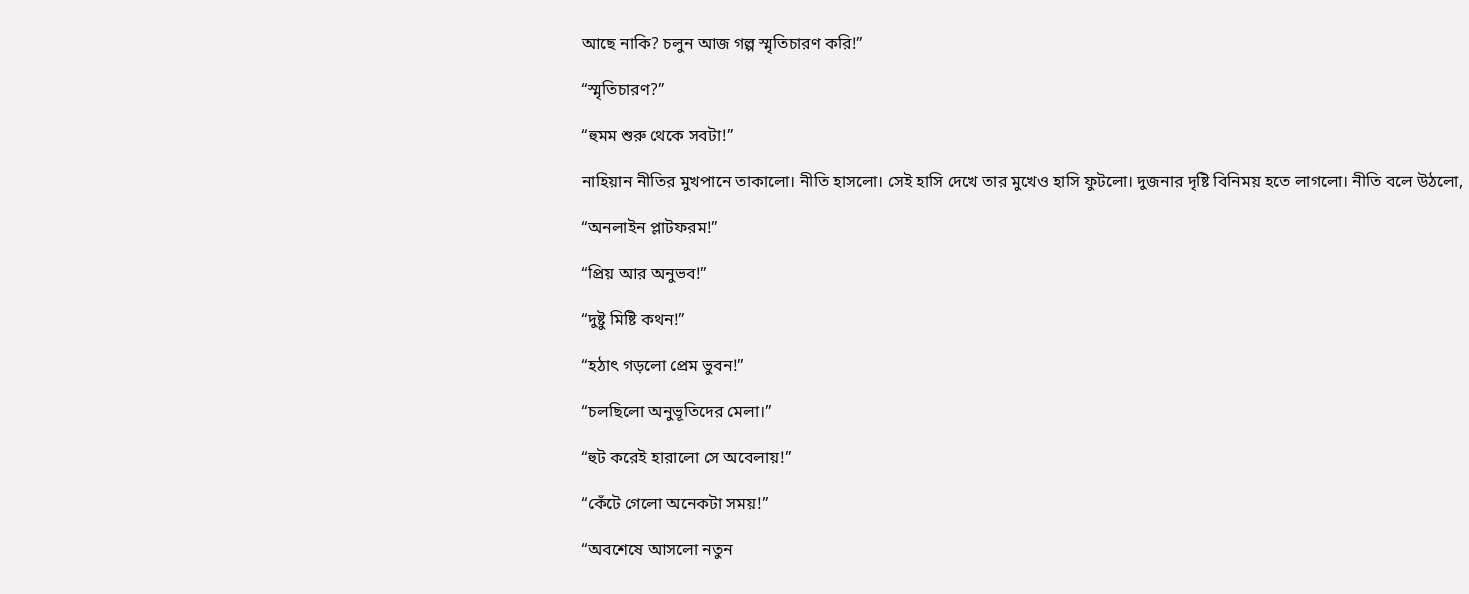আছে নাকি? চলুন আজ গল্প স্মৃতিচারণ করি!”

“স্মৃতিচারণ?”

“হুমম শুরু থেকে সবটা!”

নাহিয়ান নীতির মুখপানে তাকালো। নীতি হাসলো। সেই হাসি দেখে তার মুখেও হাসি ফুটলো। দুজনার দৃষ্টি বিনিময় হতে লাগলো। নীতি বলে উঠলো,

“অনলাইন প্লাটফরম!”

“প্রিয় আর অনুভব!”

“দুষ্টু মিষ্টি কথন!”

“হঠাৎ গড়লো প্রেম ভুবন!”

“চলছিলো অনুভূতিদের মেলা।”

“হুট করেই হারালো সে অবেলায়!”

“কেঁটে গেলো অনেকটা সময়!”

“অবশেষে আসলো নতুন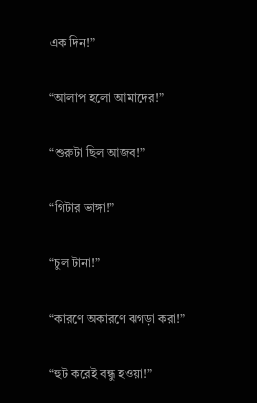এক দিন!”

“আলাপ হলো আমাদের!”

“শুরুটা ছিল আজব!”

“গিটার ভাঙ্গা!”

“চুল টানা!”

“কারণে অকারণে ঝগড়া করা!”

“হুট করেই বন্ধু হওয়া!”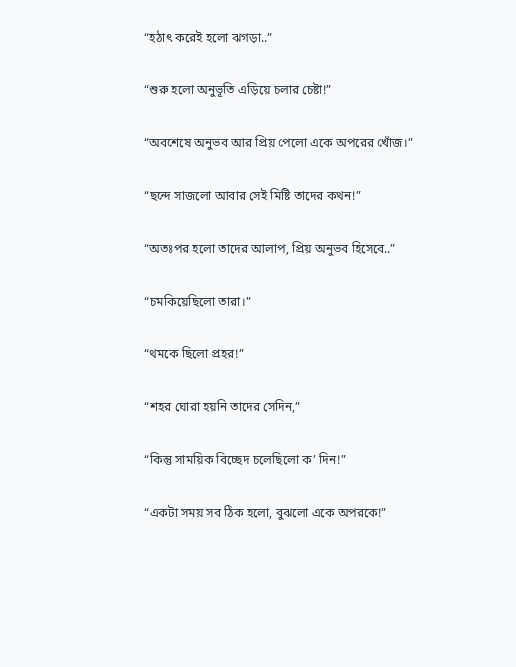“হঠাৎ করেই হলো ঝগড়া..”

“শুরু হলো অনুভূতি এড়িয়ে চলার চেষ্টা!”

“অবশেষে অনুভব আর প্রিয় পেলো একে অপরের খোঁজ।”

“ছন্দে সাজলো আবার সেই মিষ্টি তাদের কথন!”

“অতঃপর হলো তাদের আলাপ, প্রিয় অনুভব হিসেবে..”

“চমকিয়েছিলো তারা।”

“থমকে ছিলো প্রহর!”

“শহর ঘোরা হয়নি তাদের সেদিন,”

“কিন্তু সাময়িক বিচ্ছেদ চলেছিলো ক’ দিন!”

“একটা সময় সব ঠিক হলো, বুঝলো একে অপরকে!”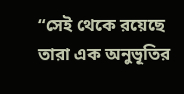“সেই থেকে রয়েছে তারা এক অনুভূতির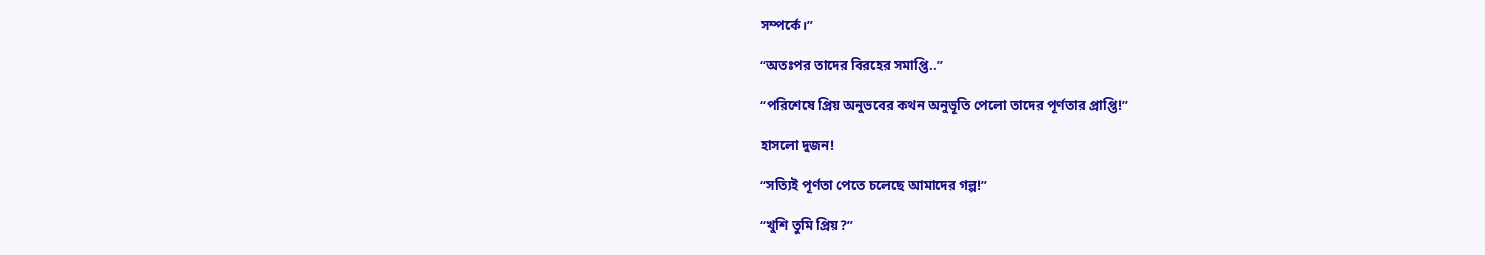সম্পর্কে।”

“অতঃপর তাদের বিরহের সমাপ্তি..”

“পরিশেষে প্রিয় অনুভবের কথন অনুভূতি পেলো তাদের পূর্ণতার প্রাপ্তি!”

হাসলো দুজন!

“সত্যিই পূর্ণতা পেতে চলেছে আমাদের গল্প!”

“খুশি তুমি প্রিয়?”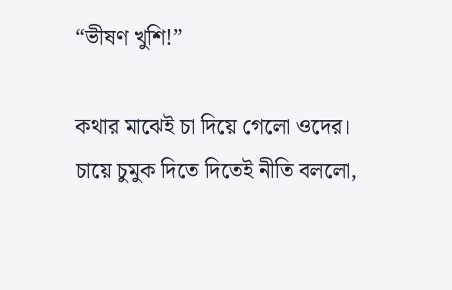“ভীষণ খুশি!”

কথার মাঝেই চা দিয়ে গেলো ওদের। চায়ে চুমুক দিতে দিতেই নীতি বললো,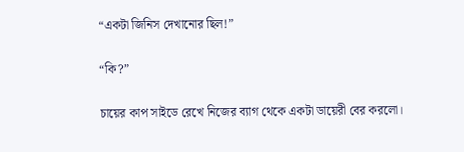“একটা জিনিস দেখানোর ছিল!”

“কি?”

চায়ের কাপ সাইডে রেখে নিজের ব্যাগ থেকে একটা ডায়েরী বের করলো।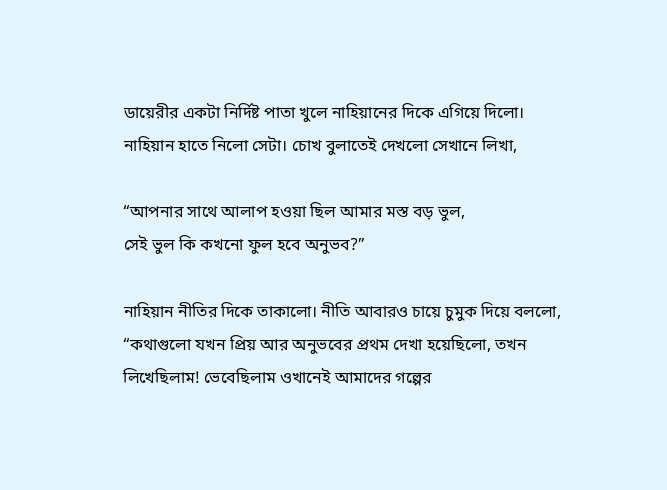ডায়েরীর একটা নির্দিষ্ট পাতা খুলে নাহিয়ানের দিকে এগিয়ে দিলো। নাহিয়ান হাতে নিলো সেটা। চোখ বুলাতেই দেখলো সেখানে লিখা,

“আপনার সাথে আলাপ হওয়া ছিল আমার মস্ত বড় ভুল,
সেই ভুল কি কখনো ফুল হবে অনুভব?”

নাহিয়ান নীতির দিকে তাকালো। নীতি আবারও চায়ে চুমুক দিয়ে বললো, “কথাগুলো যখন প্রিয় আর অনুভবের প্রথম দেখা হয়েছিলো, তখন লিখেছিলাম! ভেবেছিলাম ওখানেই আমাদের গল্পের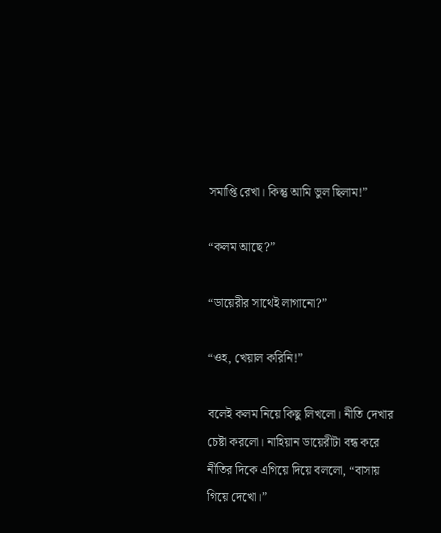সমাপ্তি রেখা। কিন্তু আমি ভুল ছিলাম!”

“কলম আছে?”

“ডায়েরীর সাথেই লাগানো?”

“ওহ, খেয়াল করিনি!”

বলেই কলম নিয়ে কিছু লিখলো। নীতি দেখার চেষ্টা করলো। নাহিয়ান ডায়েরীটা বন্ধ করে নীতির দিকে এগিয়ে দিয়ে বললো, “বাসায় গিয়ে দেখো।”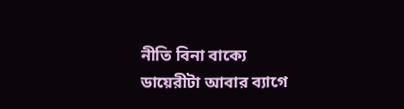নীতি বিনা বাক্যে ডায়েরীটা আবার ব্যাগে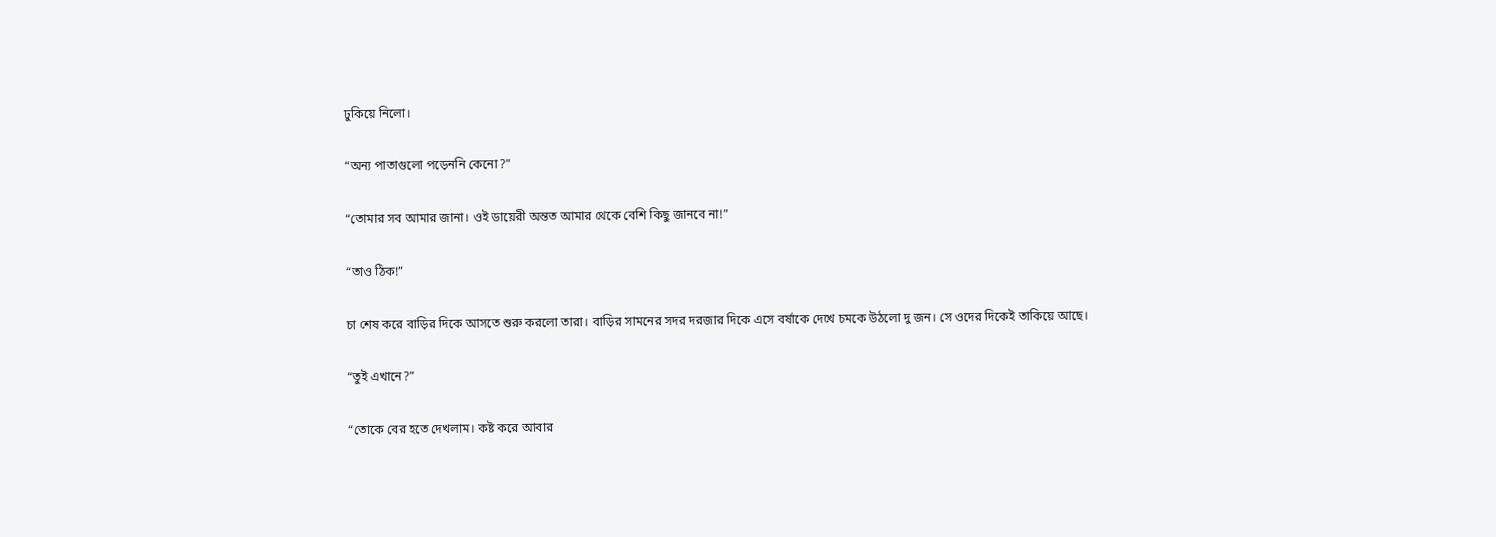ঢুকিয়ে নিলো।

“অন্য পাতাগুলো পড়েননি কেনো?”

“তোমার সব আমার জানা। ওই ডায়েরী অন্তত আমার থেকে বেশি কিছু জানবে না!”

“তাও ঠিক!”

চা শেষ করে বাড়ির দিকে আসতে শুরু করলো তারা। বাড়ির সামনের সদর দরজার দিকে এসে বর্ষাকে দেখে চমকে উঠলো দু জন। সে ওদের দিকেই তাকিয়ে আছে।

“তুই এখানে?”

“তোকে বের হতে দেখলাম। কষ্ট করে আবার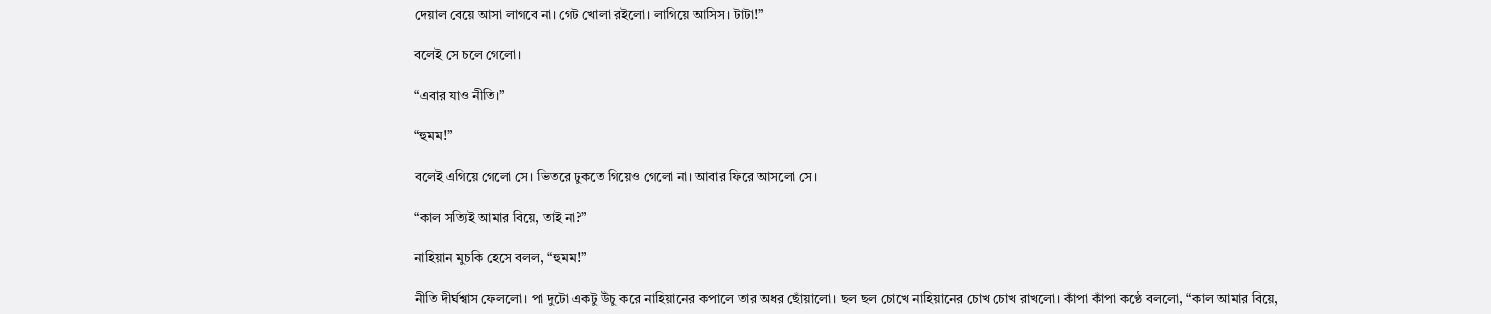দেয়াল বেয়ে আসা লাগবে না। গেট খোলা রইলো। লাগিয়ে আসিস। টাটা!”

বলেই সে চলে গেলো।

“এবার যাও নীতি।”

“হুমম!”

বলেই এগিয়ে গেলো সে। ভিতরে ঢুকতে গিয়েও গেলো না। আবার ফিরে আসলো সে।

“কাল সত্যিই আমার বিয়ে, তাই না?”

নাহিয়ান মুচকি হেসে বলল, “হুমম!”

নীতি দীর্ঘশ্বাস ফেললো। পা দুটো একটু উঁচু করে নাহিয়ানের কপালে তার অধর ছোঁয়ালো। ছল ছল চোখে নাহিয়ানের চোখ চোখ রাখলো। কাঁপা কাঁপা কণ্ঠে বললো, “কাল আমার বিয়ে,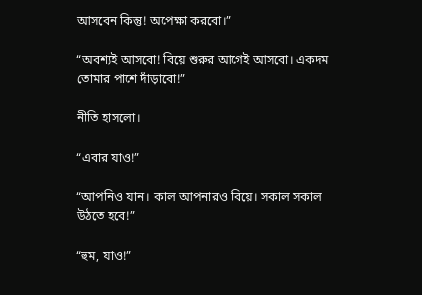আসবেন কিন্তু! অপেক্ষা করবো।”

“অবশ্যই আসবো! বিয়ে শুরুর আগেই আসবো। একদম তোমার পাশে দাঁড়াবো!”

নীতি হাসলো।

“এবার যাও!”

“আপনিও যান। কাল আপনারও বিয়ে। সকাল সকাল উঠতে হবে!”

“হুম, যাও!”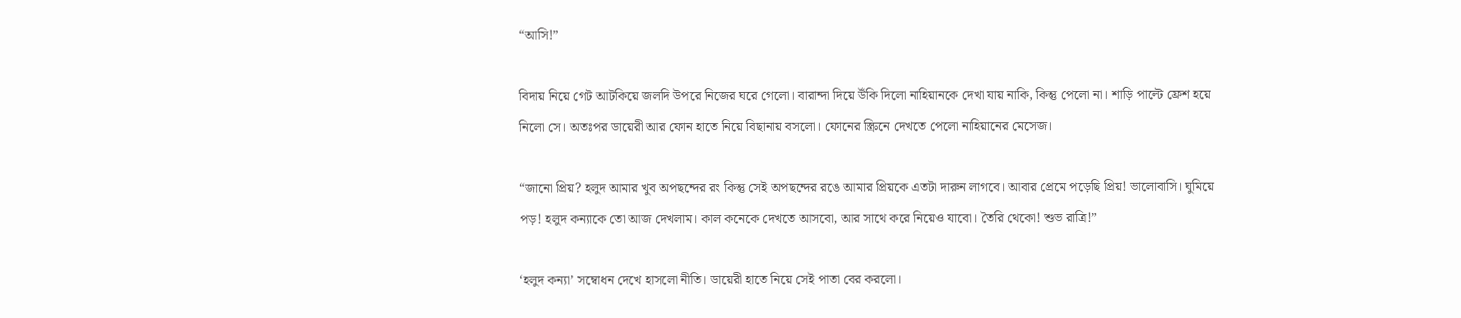“আসি!”

বিদায় নিয়ে গেট আটকিয়ে জলদি উপরে নিজের ঘরে গেলো। বারান্দা দিয়ে উঁকি দিলো নাহিয়ানকে দেখা যায় নাকি, কিন্তু পেলো না। শাড়ি পাল্টে ফ্রেশ হয়ে নিলো সে। অতঃপর ডায়েরী আর ফোন হাতে নিয়ে বিছানায় বসলো। ফোনের স্ক্রিনে দেখতে পেলো নাহিয়ানের মেসেজ।

“জানো প্রিয়? হলুদ আমার খুব অপছন্দের রং কিন্তু সেই অপছন্দের রঙে আমার প্রিয়কে এতটা দারুন লাগবে। আবার প্রেমে পড়েছি প্রিয়! ভালোবাসি। ঘুমিয়ে পড়! হলুদ কন্যাকে তো আজ দেখলাম। কাল কনেকে দেখতে আসবো, আর সাথে করে নিয়েও যাবো। তৈরি থেকো! শুভ রাত্রি!”

‘হলুদ কন্যা’ সম্বোধন দেখে হাসলো নীতি। ডায়েরী হাতে নিয়ে সেই পাতা বের করলো।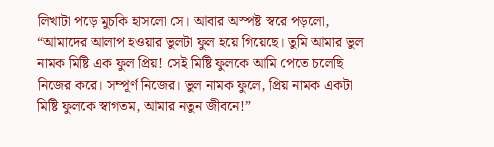লিখাটা পড়ে মুচকি হাসলো সে। আবার অস্পষ্ট স্বরে পড়লো,
“আমাদের আলাপ হওয়ার ভুলটা ফুল হয়ে গিয়েছে। তুমি আমার ভুল নামক মিষ্টি এক ফুল প্রিয়! সেই মিষ্টি ফুলকে আমি পেতে চলেছি নিজের করে। সম্পূর্ণ নিজের। ভুল নামক ফুলে, প্রিয় নামক একটা মিষ্টি ফুলকে স্বাগতম, আমার নতুন জীবনে!”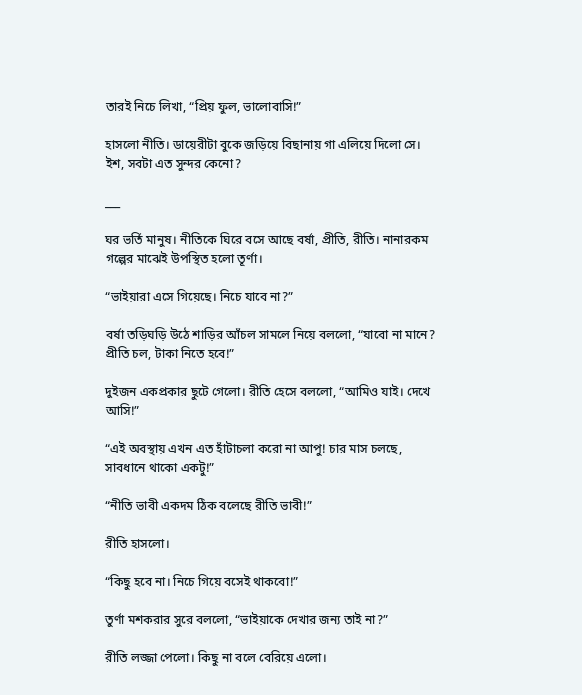তারই নিচে লিখা, “প্রিয় ফুল, ভালোবাসি!”

হাসলো নীতি। ডায়েরীটা বুকে জড়িয়ে বিছানায় গা এলিয়ে দিলো সে। ইশ, সবটা এত সুন্দর কেনো?

___

ঘর ভর্তি মানুষ। নীতিকে ঘিরে বসে আছে বর্ষা, প্রীতি, রীতি। নানারকম গল্পের মাঝেই উপস্থিত হলো তূর্ণা।

“ভাইয়ারা এসে গিয়েছে। নিচে যাবে না?”

বর্ষা তড়িঘড়ি উঠে শাড়ির আঁচল সামলে নিয়ে বললো, “যাবো না মানে? প্রীতি চল, টাকা নিতে হবে!”

দুইজন একপ্রকার ছুটে গেলো। রীতি হেসে বললো, “আমিও যাই। দেখে আসি!”

“এই অবস্থায় এখন এত হাঁটাচলা করো না আপু! চার মাস চলছে, সাবধানে থাকো একটু!”

“নীতি ভাবী একদম ঠিক বলেছে রীতি ভাবী!”

রীতি হাসলো।

“কিছু হবে না। নিচে গিয়ে বসেই থাকবো!”

তুর্ণা মশকরার সুরে বললো, “ভাইয়াকে দেখার জন্য তাই না?”

রীতি লজ্জা পেলো। কিছু না বলে বেরিয়ে এলো।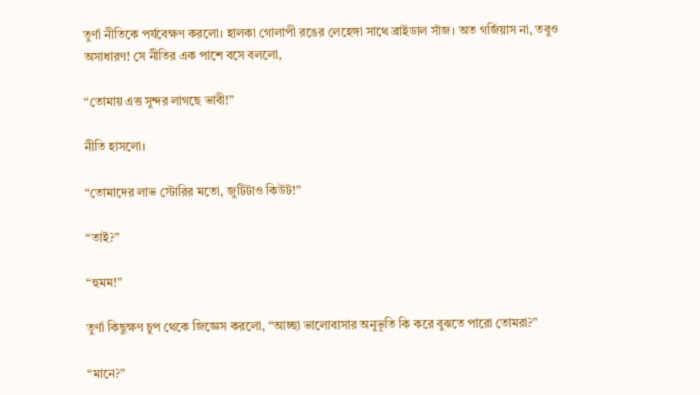তুর্ণা নীতিকে পর্যবেক্ষণ করলো। হালকা গোলাপী রঙের লেহেঙ্গা সাথে ব্রাইডাল সাঁজ। অত গর্জিয়াস না, তবুও অসাধারণ! সে নীতির এক পাশে বসে বললো,

“তোমায় এত্ত সুন্দর লাগছে ভাবী!”

নীতি হাসলো।

“তোমাদের লাভ স্টোরির মতো, জুটিটাও কিউট!”

“তাই?”

“হুমম!”

তুর্ণা কিছুক্ষণ চুপ থেকে জিজ্ঞেস করলো, “আচ্ছা ভালোবাসার অনুভূতি কি করে বুঝতে পারো তোমরা?”

“মানে?”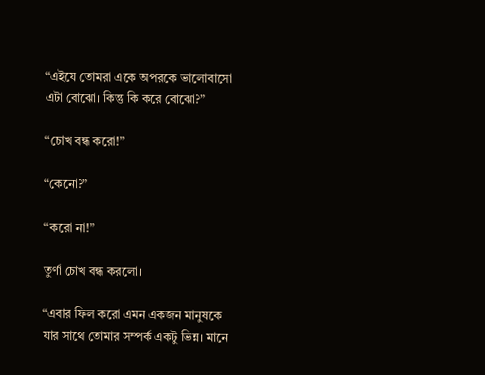“এইযে তোমরা একে অপরকে ভালোবাসো এটা বোঝো। কিন্তু কি করে বোঝো?”

“চোখ বন্ধ করো!”

“কেনো?”

“করো না!”

তুর্ণা চোখ বন্ধ করলো।

“এবার ফিল করো এমন একজন মানুষকে যার সাথে তোমার সম্পর্ক একটু ভিন্ন। মানে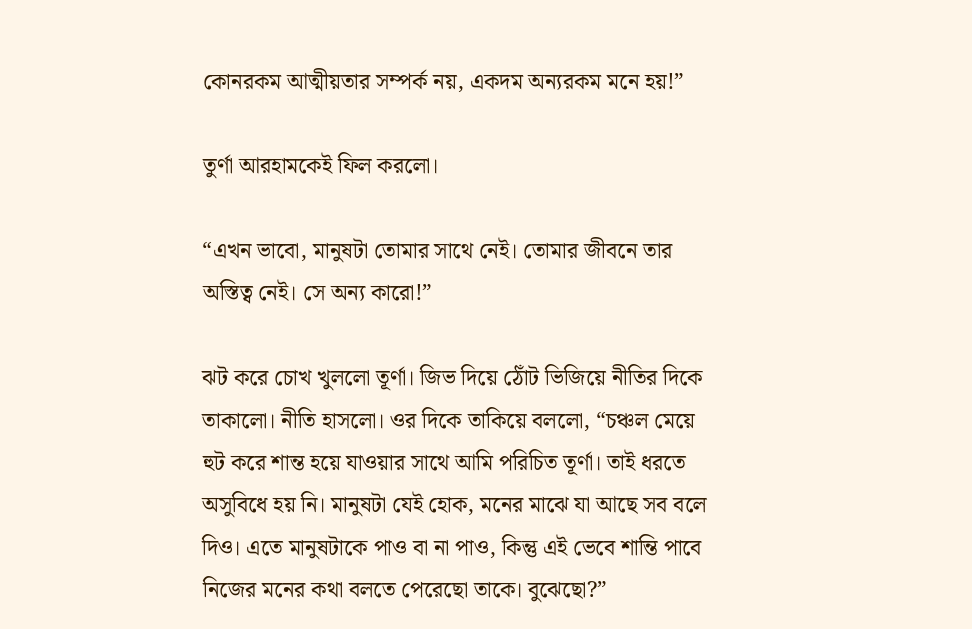কোনরকম আত্মীয়তার সম্পর্ক নয়, একদম অন্যরকম মনে হয়!”

তুর্ণা আরহামকেই ফিল করলো।

“এখন ভাবো, মানুষটা তোমার সাথে নেই। তোমার জীবনে তার অস্তিত্ব নেই। সে অন্য কারো!”

ঝট করে চোখ খুললো তূর্ণা। জিভ দিয়ে ঠোঁট ভিজিয়ে নীতির দিকে তাকালো। নীতি হাসলো। ওর দিকে তাকিয়ে বললো, “চঞ্চল মেয়ে হুট করে শান্ত হয়ে যাওয়ার সাথে আমি পরিচিত তূর্ণা। তাই ধরতে অসুবিধে হয় নি। মানুষটা যেই হোক, মনের মাঝে যা আছে সব বলে দিও। এতে মানুষটাকে পাও বা না পাও, কিন্তু এই ভেবে শান্তি পাবে নিজের মনের কথা বলতে পেরেছো তাকে। বুঝেছো?”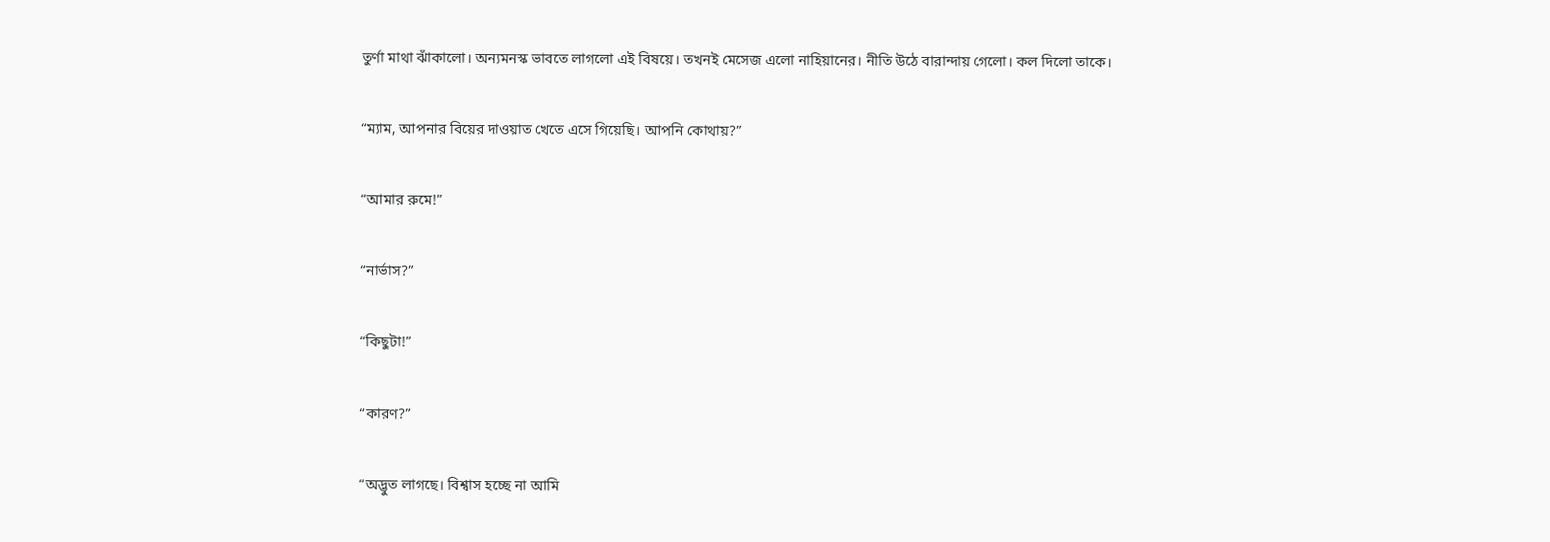তুর্ণা মাথা ঝাঁকালো। অন্যমনস্ক ভাবতে লাগলো এই বিষয়ে। তখনই মেসেজ এলো নাহিয়ানের। নীতি উঠে বারান্দায় গেলো। কল দিলো তাকে।

“ম্যাম, আপনার বিয়ের দাওয়াত খেতে এসে গিয়েছি। আপনি কোথায়?”

“আমার রুমে!”

“নার্ভাস?”

“কিছুটা!”

“কারণ?”

“অদ্ভুত লাগছে। বিশ্বাস হচ্ছে না আমি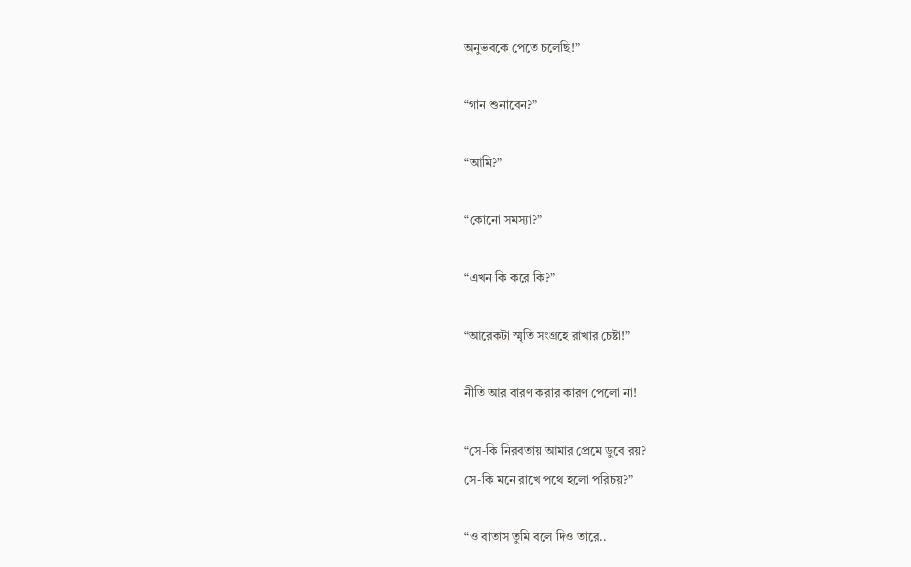অনুভবকে পেতে চলেছি!”

“গান শুনাবেন?”

“আমি?”

“কোনো সমস্যা?”

“এখন কি করে কি?”

“আরেকটা স্মৃতি সংগ্রহে রাখার চেষ্টা!”

নীতি আর বারণ করার কারণ পেলো না!

“সে-কি নিরবতায় আমার প্রেমে ডুবে রয়?
সে-কি মনে রাখে পথে হলো পরিচয়?”

“ও বাতাস তুমি বলে দিও তারে..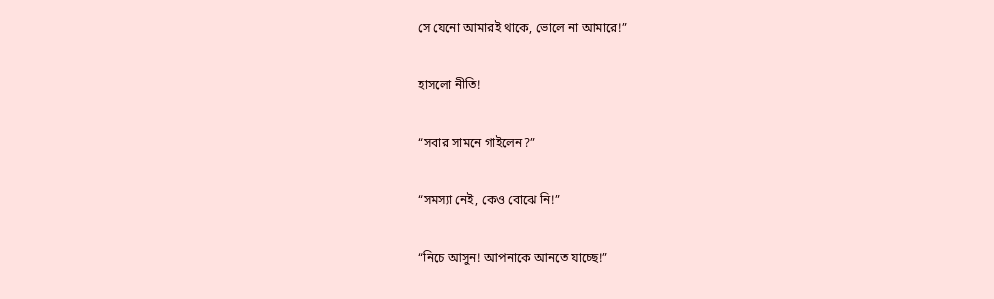সে যেনো আমারই থাকে, ভোলে না আমারে!”

হাসলো নীতি!

“সবার সামনে গাইলেন?”

“সমস্যা নেই, কেও বোঝে নি!”

“নিচে আসুন! আপনাকে আনতে যাচ্ছে!”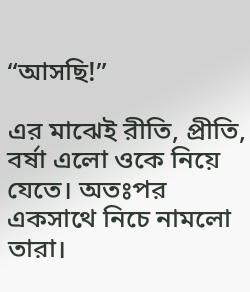“আসছি!”

এর মাঝেই রীতি, প্রীতি, বর্ষা এলো ওকে নিয়ে যেতে। অতঃপর একসাথে নিচে নামলো তারা।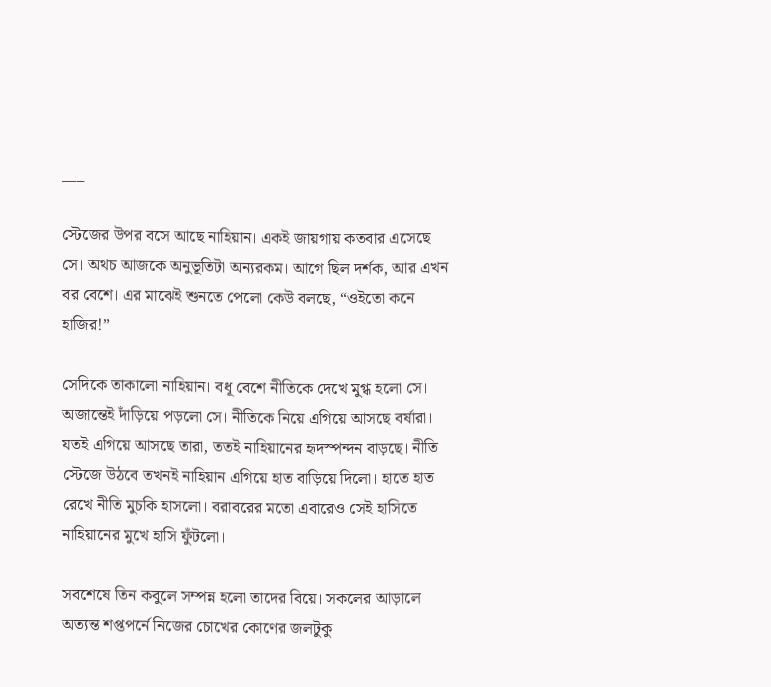___

স্টেজের উপর বসে আছে নাহিয়ান। একই জায়গায় কতবার এসেছে সে। অথচ আজকে অনুভূতিটা অন্যরকম। আগে ছিল দর্শক, আর এখন বর বেশে। এর মাঝেই শুনতে পেলো কেউ বলছে, “ওইতো কনে হাজির!”

সেদিকে তাকালো নাহিয়ান। বধূ বেশে নীতিকে দেখে মুগ্ধ হলো সে। অজান্তেই দাঁড়িয়ে পড়লো সে। নীতিকে নিয়ে এগিয়ে আসছে বর্ষারা। যতই এগিয়ে আসছে তারা, ততই নাহিয়ানের হৃদস্পন্দন বাড়ছে। নীতি স্টেজে উঠবে তখনই নাহিয়ান এগিয়ে হাত বাড়িয়ে দিলো। হাতে হাত রেখে নীতি মুচকি হাসলো। বরাবরের মতো এবারেও সেই হাসিতে নাহিয়ানের মুখে হাসি ফুঁটলো।

সবশেষে তিন কবুলে সম্পন্ন হলো তাদের বিয়ে। সকলের আড়ালে অত্যন্ত শপ্তপর্নে নিজের চোখের কোণের জলটুকু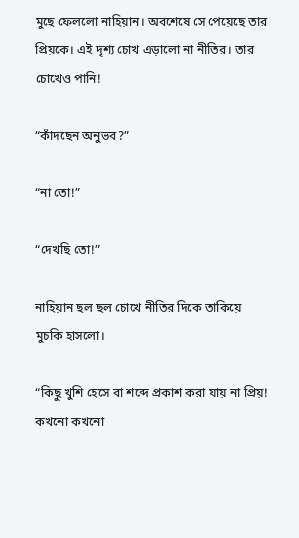মুছে ফেললো নাহিয়ান। অবশেষে সে পেয়েছে তার প্রিয়কে। এই দৃশ্য চোখ এড়ালো না নীতির। তার চোখেও পানি!

“কাঁদছেন অনুভব?”

“না তো!”

“দেখছি তো!”

নাহিয়ান ছল ছল চোখে নীতির দিকে তাকিয়ে মুচকি হাসলো।

“কিছু খুশি হেসে বা শব্দে প্রকাশ করা যায় না প্রিয়! কখনো কখনো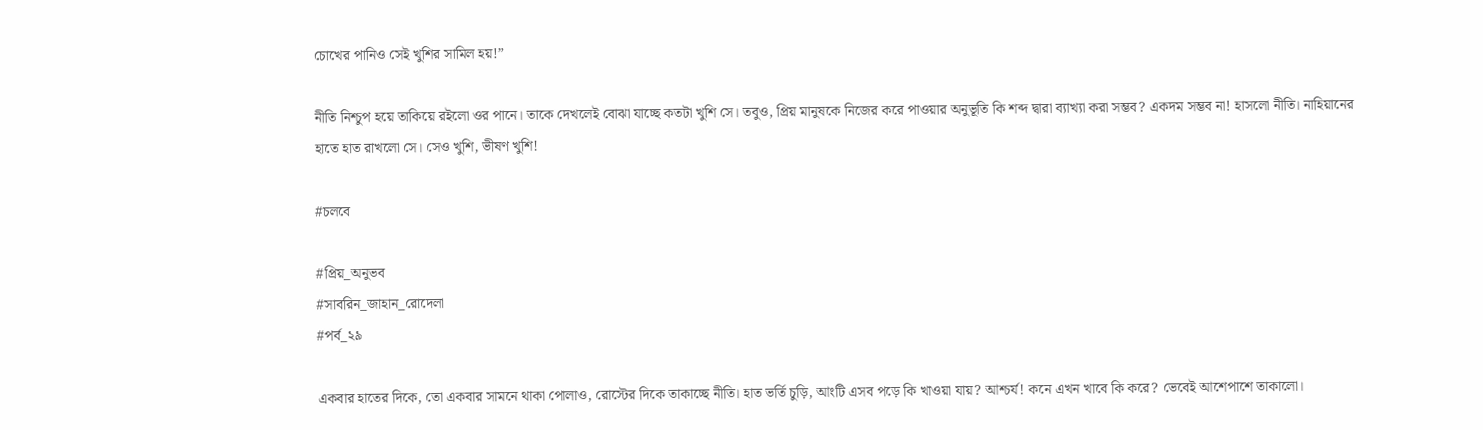চোখের পানিও সেই খুশির সামিল হয়!”

নীতি নিশ্চুপ হয়ে তাকিয়ে রইলো ওর পানে। তাকে দেখলেই বোঝা যাচ্ছে কতটা খুশি সে। তবুও, প্রিয় মানুষকে নিজের করে পাওয়ার অনুভূতি কি শব্দ দ্বারা ব্যাখ্যা করা সম্ভব? একদম সম্ভব না! হাসলো নীতি। নাহিয়ানের হাতে হাত রাখলো সে। সেও খুশি, ভীষণ খুশি!

#চলবে

#প্রিয়_অনুভব
#সাবরিন_জাহান_রোদেলা
#পর্ব_২৯

একবার হাতের দিকে, তো একবার সামনে থাকা পোলাও, রোস্টের দিকে তাকাচ্ছে নীতি। হাত ভর্তি চুড়ি, আংটি এসব পড়ে কি খাওয়া যায়? আশ্চর্য! কনে এখন খাবে কি করে? ভেবেই আশেপাশে তাকালো।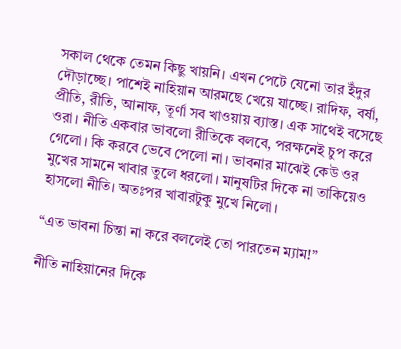সকাল থেকে তেমন কিছু খায়নি। এখন পেটে যেনো তার ইঁদুর দৌড়াচ্ছে। পাশেই নাহিয়ান আরমছে খেয়ে যাচ্ছে। রাদিফ, বর্ষা, প্রীতি, রীতি, আনাফ, তূর্ণা সব খাওয়ায় ব্যাস্ত। এক সাথেই বসেছে ওরা। নীতি একবার ভাবলো রীতিকে বলবে, পরক্ষনেই চুপ করে গেলো। কি করবে ভেবে পেলো না। ভাবনার মাঝেই কেউ ওর মুখের সামনে খাবার তুলে ধরলো। মানুষটির দিকে না তাকিয়েও হাসলো নীতি। অতঃপর খাবারটুকু মুখে নিলো।

“এত ভাবনা চিন্তা না করে বললেই তো পারতেন ম্যাম!”

নীতি নাহিয়ানের দিকে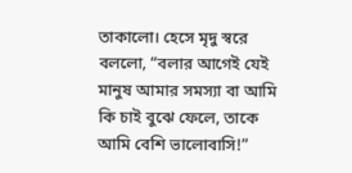তাকালো। হেসে মৃদু স্বরে বললো, “বলার আগেই যেই মানুষ আমার সমস্যা বা আমি কি চাই বুঝে ফেলে, তাকে আমি বেশি ভালোবাসি!”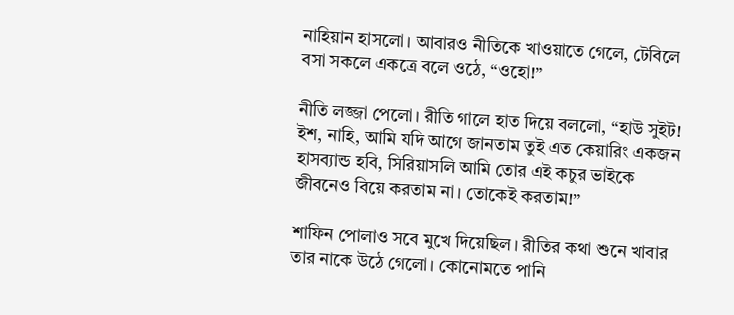নাহিয়ান হাসলো। আবারও নীতিকে খাওয়াতে গেলে, টেবিলে বসা সকলে একত্রে বলে ওঠে, “ওহো!”

নীতি লজ্জা পেলো। রীতি গালে হাত দিয়ে বললো, “হাউ সুইট! ইশ, নাহি, আমি যদি আগে জানতাম তুই এত কেয়ারিং একজন হাসব্যান্ড হবি, সিরিয়াসলি আমি তোর এই কচুর ভাইকে জীবনেও বিয়ে করতাম না। তোকেই করতাম!”

শাফিন পোলাও সবে মুখে দিয়েছিল। রীতির কথা শুনে খাবার তার নাকে উঠে গেলো। কোনোমতে পানি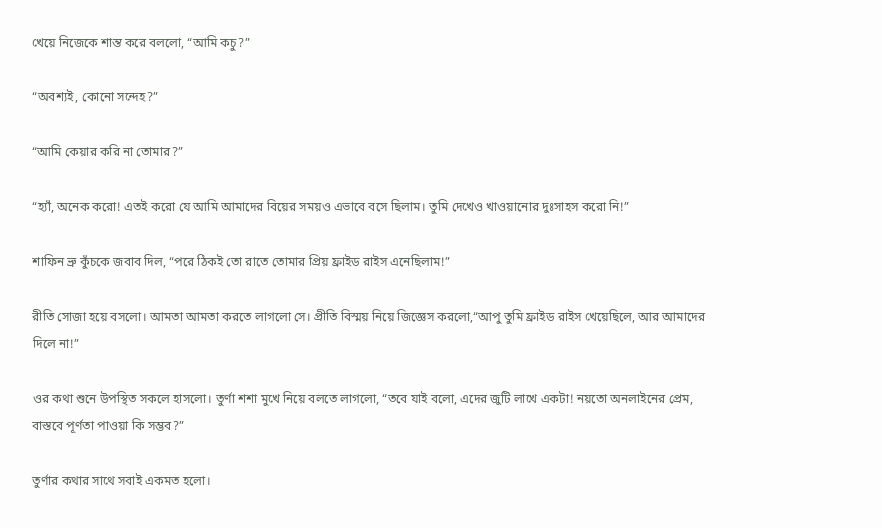খেয়ে নিজেকে শান্ত করে বললো, “আমি কচু?”

“অবশ্যই, কোনো সন্দেহ?”

“আমি কেয়ার করি না তোমার?”

“হ্যাঁ, অনেক করো! এতই করো যে আমি আমাদের বিয়ের সময়ও এভাবে বসে ছিলাম। তুমি দেখেও খাওয়ানোর দুঃসাহস করো নি!”

শাফিন ভ্রু কুঁচকে জবাব দিল, “পরে ঠিকই তো রাতে তোমার প্রিয় ফ্রাইড রাইস এনেছিলাম!”

রীতি সোজা হয়ে বসলো। আমতা আমতা করতে লাগলো সে। প্রীতি বিস্ময় নিয়ে জিজ্ঞেস করলো,“আপু তুমি ফ্রাইড রাইস খেয়েছিলে, আর আমাদের দিলে না!”

ওর কথা শুনে উপস্থিত সকলে হাসলো। তুর্ণা শশা মুখে নিয়ে বলতে লাগলো, “তবে যাই বলো, এদের জুটি লাখে একটা! নয়তো অনলাইনের প্রেম, বাস্তবে পূর্ণতা পাওয়া কি সম্ভব?”

তুর্ণার কথার সাথে সবাই একমত হলো।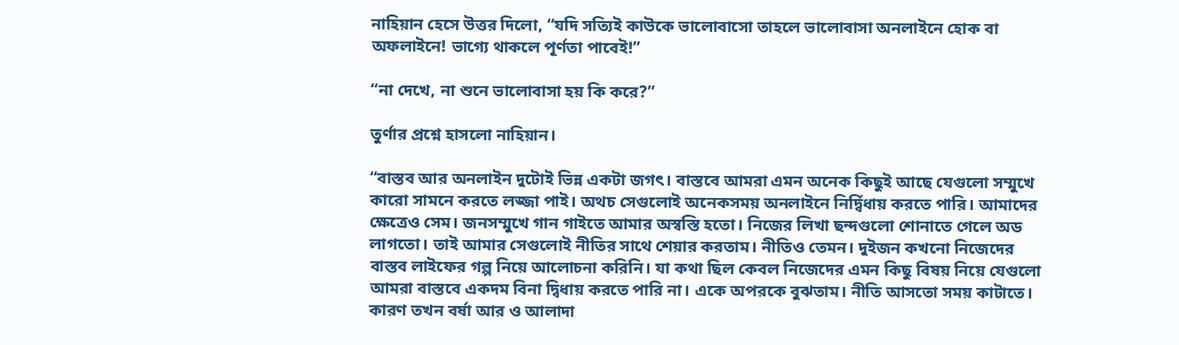নাহিয়ান হেসে উত্তর দিলো, “যদি সত্যিই কাউকে ভালোবাসো তাহলে ভালোবাসা অনলাইনে হোক বা অফলাইনে! ভাগ্যে থাকলে পূর্ণতা পাবেই!”

“না দেখে, না শুনে ভালোবাসা হয় কি করে?”

তুর্ণার প্রশ্নে হাসলো নাহিয়ান।

“বাস্তব আর অনলাইন দুটোই ভিন্ন একটা জগৎ। বাস্তবে আমরা এমন অনেক কিছুই আছে যেগুলো সম্মুখে কারো সামনে করতে লজ্জা পাই। অথচ সেগুলোই অনেকসময় অনলাইনে নির্দ্বিধায় করতে পারি। আমাদের ক্ষেত্রেও সেম। জনসম্মুখে গান গাইতে আমার অস্বস্তি হতো। নিজের লিখা ছন্দগুলো শোনাতে গেলে অড লাগতো। তাই আমার সেগুলোই নীতির সাথে শেয়ার করতাম। নীতিও তেমন। দুইজন কখনো নিজেদের বাস্তব লাইফের গল্প নিয়ে আলোচনা করিনি। যা কথা ছিল কেবল নিজেদের এমন কিছু বিষয় নিয়ে যেগুলো আমরা বাস্তবে একদম বিনা দ্বিধায় করতে পারি না। একে অপরকে বুঝতাম। নীতি আসতো সময় কাটাতে। কারণ তখন বর্ষা আর ও আলাদা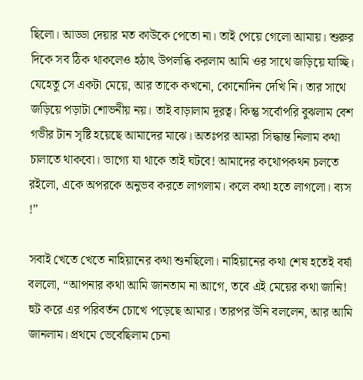ছিলো। আড্ডা দেয়ার মত কাউকে পেতো না। তাই পেয়ে গেলো আমায়। শুরুর দিকে সব ঠিক থাকলেও হঠাৎ উপলব্ধি করলাম আমি ওর সাথে জড়িয়ে যাচ্ছি। যেহেতু সে একটা মেয়ে, আর তাকে কখনো, কোনোদিন দেখি নি। তার সাথে জড়িয়ে পড়াটা শোভনীয় নয়। তাই বাড়ালাম দূরত্ব। কিন্তু সর্বোপরি বুঝলাম বেশ গভীর টান সৃষ্টি হয়েছে আমাদের মাঝে। অতঃপর আমরা সিদ্ধান্ত নিলাম কথা চালাতে থাকবো। ভাগ্যে যা থাকে তাই ঘটবে! আমাদের কথোপকথন চলতে রইলো, একে অপরকে অনুভব করতে লাগলাম। কলে কথা হতে লাগলো। ব্যস !”

সবাই খেতে খেতে নাহিয়ানের কথা শুনছিলো। নাহিয়ানের কথা শেষ হতেই বর্ষা বললো, “আপনার কথা আমি জানতাম না আগে, তবে এই মেয়ের কথা জানি! হুট করে এর পরিবর্তন চোখে পড়েছে আমার। তারপর উনি বললেন, আর আমি জানলাম। প্রথমে ভেবেছিলাম চেনা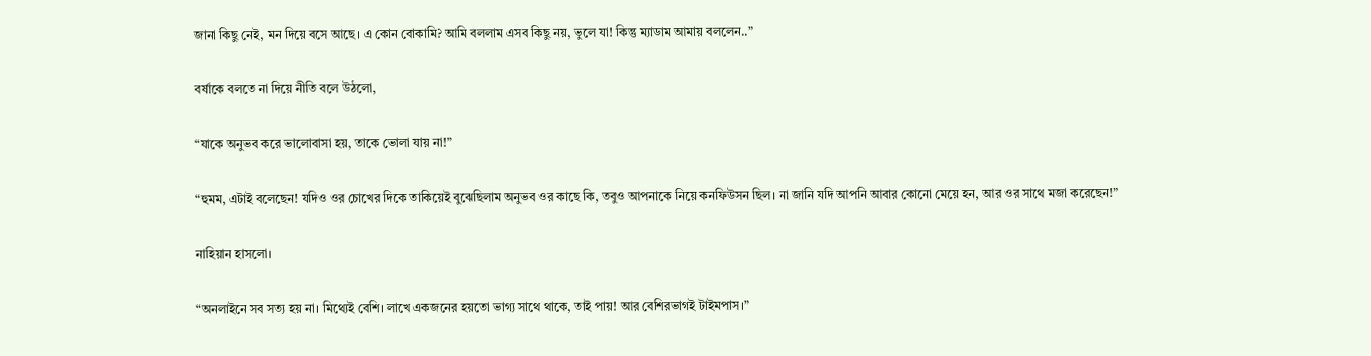জানা কিছু নেই, মন দিয়ে বসে আছে। এ কোন বোকামি? আমি বললাম এসব কিছু নয়, ভুলে যা! কিন্তু ম্যাডাম আমায় বললেন..”

বর্ষাকে বলতে না দিয়ে নীতি বলে উঠলো,

“যাকে অনুভব করে ভালোবাসা হয়, তাকে ভোলা যায় না!”

“হুমম, এটাই বলেছেন! যদিও ওর চোখের দিকে তাকিয়েই বুঝেছিলাম অনুভব ওর কাছে কি, তবুও আপনাকে নিয়ে কনফিউসন ছিল। না জানি যদি আপনি আবার কোনো মেয়ে হন, আর ওর সাথে মজা করেছেন!”

নাহিয়ান হাসলো।

“অনলাইনে সব সত্য হয় না। মিথ্যেই বেশি। লাখে একজনের হয়তো ভাগ্য সাথে থাকে, তাই পায়! আর বেশিরভাগই টাইমপাস।”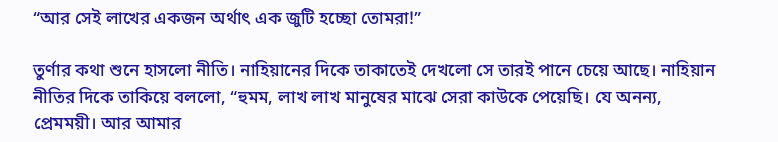“আর সেই লাখের একজন অর্থাৎ এক জুটি হচ্ছো তোমরা!”

তুর্ণার কথা শুনে হাসলো নীতি। নাহিয়ানের দিকে তাকাতেই দেখলো সে তারই পানে চেয়ে আছে। নাহিয়ান নীতির দিকে তাকিয়ে বললো, “হুমম, লাখ লাখ মানুষের মাঝে সেরা কাউকে পেয়েছি। যে অনন্য, প্রেমময়ী। আর আমার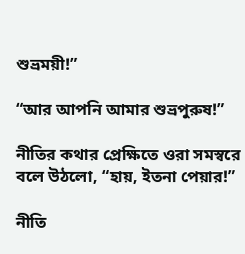শুভ্রময়ী!”

“আর আপনি আমার শুভ্রপুরুষ!”

নীতির কথার প্রেক্ষিতে ওরা সমস্বরে বলে উঠলো, “হায়, ইতনা পেয়ার!”

নীতি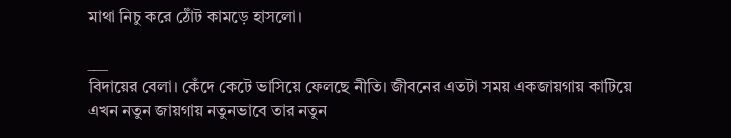মাথা নিচু করে ঠোঁট কামড়ে হাসলো।

___
বিদায়ের বেলা। কেঁদে কেটে ভাসিয়ে ফেলছে নীতি। জীবনের এতটা সময় একজায়গায় কাটিয়ে এখন নতুন জায়গায় নতুনভাবে তার নতুন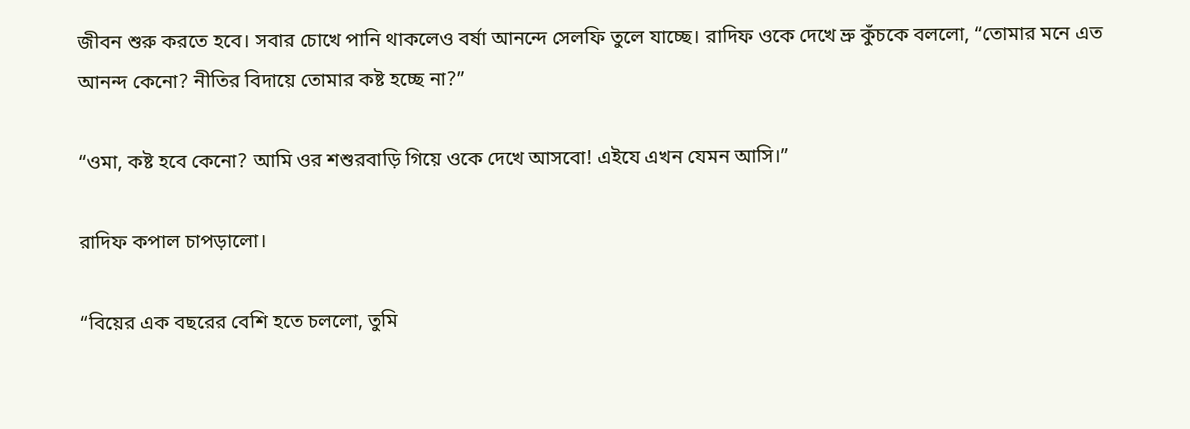জীবন শুরু করতে হবে। সবার চোখে পানি থাকলেও বর্ষা আনন্দে সেলফি তুলে যাচ্ছে। রাদিফ ওকে দেখে ভ্রু কুঁচকে বললো, “তোমার মনে এত আনন্দ কেনো? নীতির বিদায়ে তোমার কষ্ট হচ্ছে না?”

“ওমা, কষ্ট হবে কেনো? আমি ওর শশুরবাড়ি গিয়ে ওকে দেখে আসবো! এইযে এখন যেমন আসি।”

রাদিফ কপাল চাপড়ালো।

“বিয়ের এক বছরের বেশি হতে চললো, তুমি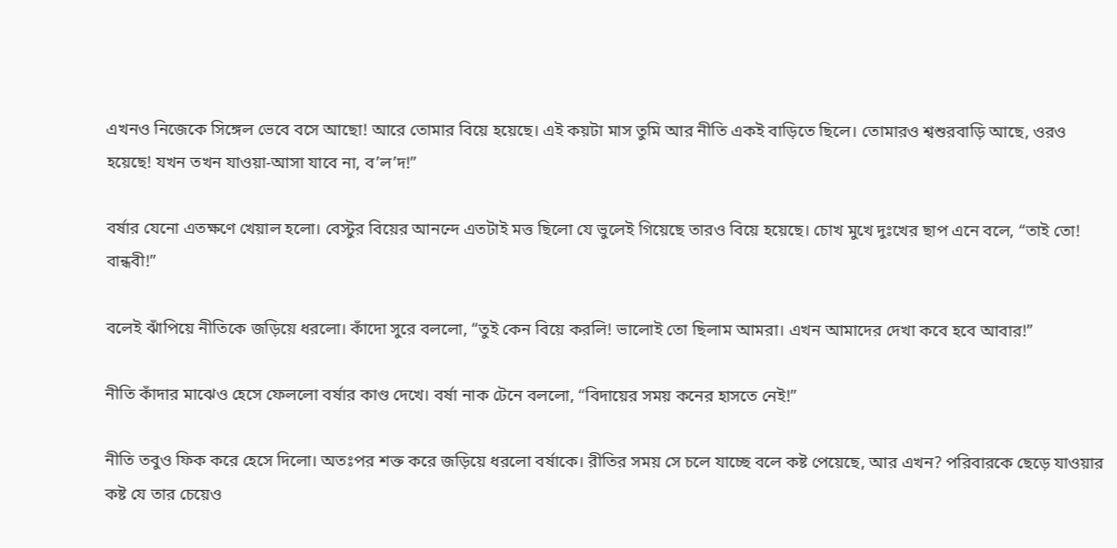এখনও নিজেকে সিঙ্গেল ভেবে বসে আছো! আরে তোমার বিয়ে হয়েছে। এই কয়টা মাস তুমি আর নীতি একই বাড়িতে ছিলে। তোমারও শ্বশুরবাড়ি আছে, ওরও হয়েছে! যখন তখন যাওয়া-আসা যাবে না, ব’ল’দ!”

বর্ষার যেনো এতক্ষণে খেয়াল হলো। বেস্টুর বিয়ের আনন্দে এতটাই মত্ত ছিলো যে ভুলেই গিয়েছে তারও বিয়ে হয়েছে। চোখ মুখে দুঃখের ছাপ এনে বলে, “তাই তো! বান্ধবী!”

বলেই ঝাঁপিয়ে নীতিকে জড়িয়ে ধরলো। কাঁদো সুরে বললো, “তুই কেন বিয়ে করলি! ভালোই তো ছিলাম আমরা। এখন আমাদের দেখা কবে হবে আবার!”

নীতি কাঁদার মাঝেও হেসে ফেললো বর্ষার কাণ্ড দেখে। বর্ষা নাক টেনে বললো, “বিদায়ের সময় কনের হাসতে নেই!”

নীতি তবুও ফিক করে হেসে দিলো। অতঃপর শক্ত করে জড়িয়ে ধরলো বর্ষাকে। রীতির সময় সে চলে যাচ্ছে বলে কষ্ট পেয়েছে, আর এখন? পরিবারকে ছেড়ে যাওয়ার কষ্ট যে তার চেয়েও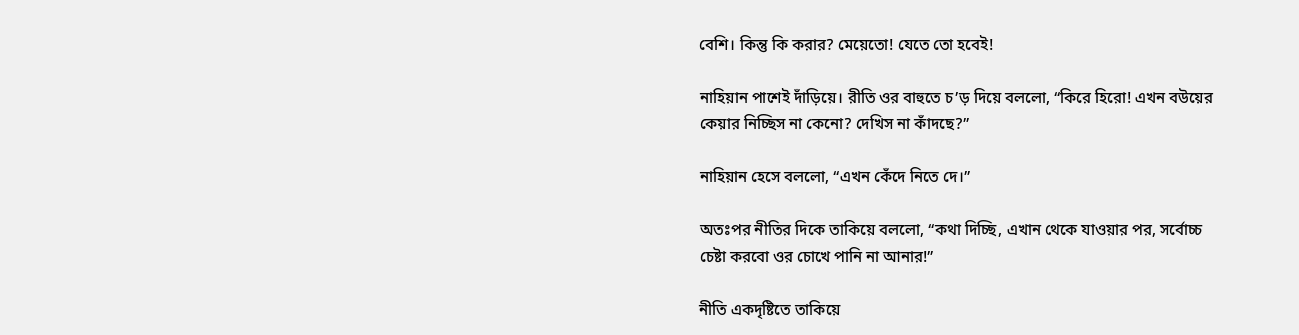বেশি। কিন্তু কি করার? মেয়েতো! যেতে তো হবেই!

নাহিয়ান পাশেই দাঁড়িয়ে। রীতি ওর বাহুতে চ’ড় দিয়ে বললো, “কিরে হিরো! এখন বউয়ের কেয়ার নিচ্ছিস না কেনো? দেখিস না কাঁদছে?”

নাহিয়ান হেসে বললো, “এখন কেঁদে নিতে দে।”

অতঃপর নীতির দিকে তাকিয়ে বললো, “কথা দিচ্ছি, এখান থেকে যাওয়ার পর, সর্বোচ্চ চেষ্টা করবো ওর চোখে পানি না আনার!”

নীতি একদৃষ্টিতে তাকিয়ে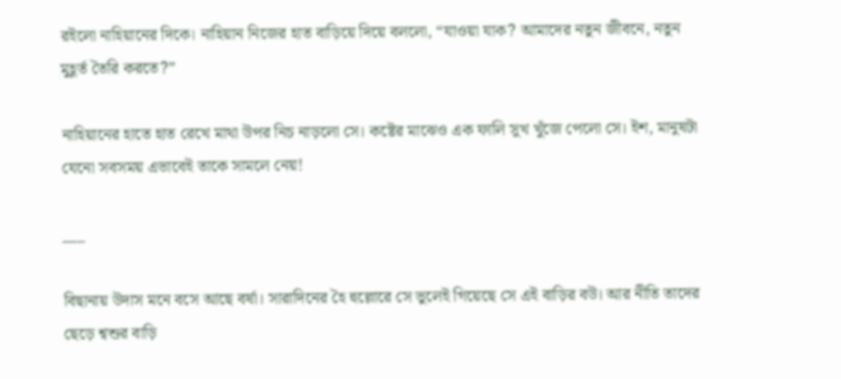রইলো নাহিয়ানের দিকে। নাহিয়ান নিজের হাত বাড়িয়ে দিয়ে বললো, “যাওয়া যাক? আমাদের নতুন জীবনে, নতুন মুহূর্ত তৈরি করতে?”

নাহিয়ানের হাতে হাত রেখে মাথা উপর নিচ নাড়লো সে। কষ্টের মাঝেও এক ফালি সুখ খুঁজে পেলো সে। ইশ, মানুষটা যেনো সবসময় এভাবেই তাকে সামলে নেয়!

___

বিছানায় উদাস মনে বসে আছে বর্ষা। সারাদিনের হৈ হুল্লোরে সে ভুলেই গিয়েছে সে এই বাড়ির বউ। আর নীতি তাদের ছেড়ে শ্বশুর বাড়ি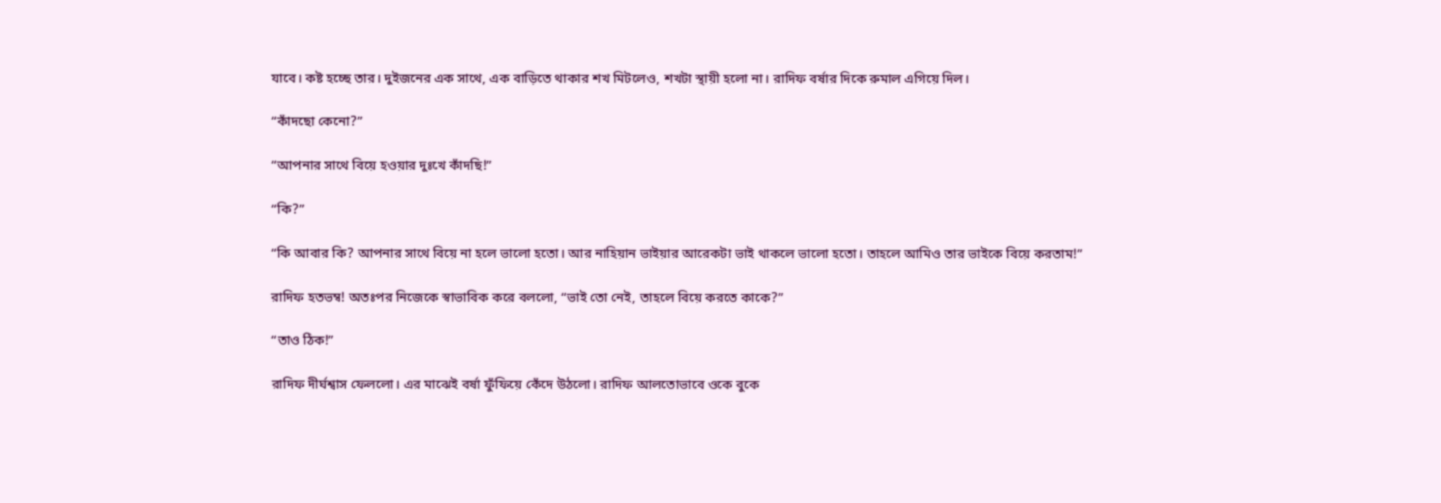যাবে। কষ্ট হচ্ছে তার। দুইজনের এক সাথে, এক বাড়িতে থাকার শখ মিটলেও, শখটা স্থায়ী হলো না। রাদিফ বর্ষার দিকে রুমাল এগিয়ে দিল।

“কাঁদছো কেনো?”

“আপনার সাথে বিয়ে হওয়ার দুঃখে কাঁদছি!”

“কি?”

“কি আবার কি? আপনার সাথে বিয়ে না হলে ভালো হতো। আর নাহিয়ান ভাইয়ার আরেকটা ভাই থাকলে ভালো হতো। তাহলে আমিও তার ভাইকে বিয়ে করতাম!”

রাদিফ হতভম্ব! অতঃপর নিজেকে স্বাভাবিক করে বললো, “ভাই তো নেই, তাহলে বিয়ে করতে কাকে?”

“তাও ঠিক!”

রাদিফ দীর্ঘশ্বাস ফেললো। এর মাঝেই বর্ষা ফুঁফিয়ে কেঁদে উঠলো। রাদিফ আলতোভাবে ওকে বুকে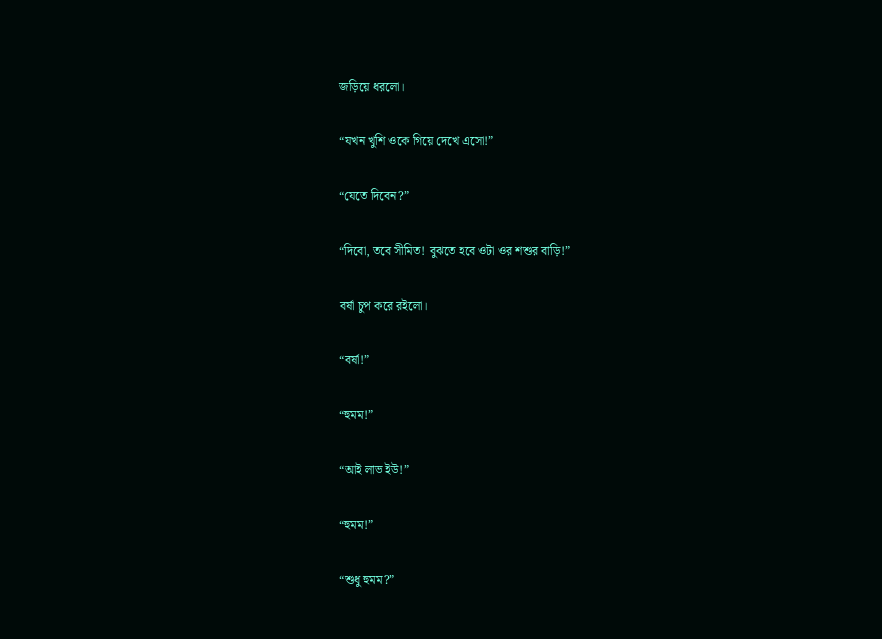জড়িয়ে ধরলো।

“যখন খুশি ওকে গিয়ে দেখে এসো!”

“যেতে দিবেন?”

“দিবো, তবে সীমিত! বুঝতে হবে ওটা ওর শশুর বাড়ি!”

বর্ষা চুপ করে রইলো।

“বর্ষা!”

“হুমম!”

“আই লাভ ইউ!”

“হুমম!”

“শুধু হুমম?”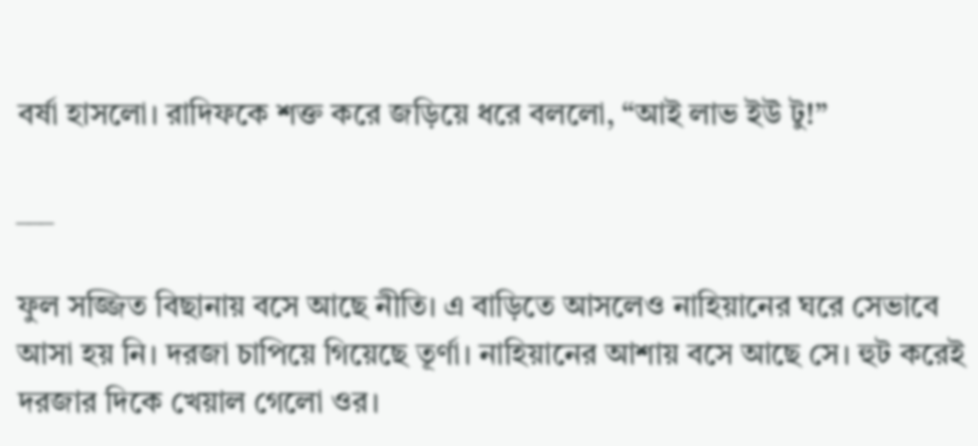বর্ষা হাসলো। রাদিফকে শক্ত করে জড়িয়ে ধরে বললো, “আই লাভ ইউ টু!”

___

ফুল সজ্জিত বিছানায় বসে আছে নীতি। এ বাড়িতে আসলেও নাহিয়ানের ঘরে সেভাবে আসা হয় নি। দরজা চাপিয়ে গিয়েছে তূর্ণা। নাহিয়ানের আশায় বসে আছে সে। হুট করেই দরজার দিকে খেয়াল গেলো ওর।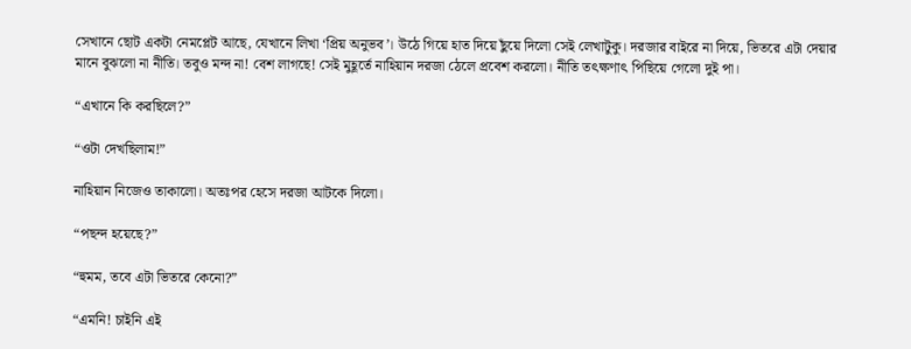সেখানে ছোট একটা নেমপ্লেট আছে, যেখানে লিখা ‘প্রিয় অনুভব’। উঠে গিয়ে হাত দিয়ে ছুঁয়ে দিলো সেই লেখাটুকু। দরজার বাইরে না দিয়ে, ভিতরে এটা দেয়ার মানে বুঝলো না নীতি। তবুও মন্দ না! বেশ লাগছে! সেই মুহূর্তে নাহিয়ান দরজা ঠেলে প্রবেশ করলো। নীতি তৎক্ষণাৎ পিছিয়ে গেলো দুই পা।

“এখানে কি করছিলে?”

“ওটা দেখছিলাম!”

নাহিয়ান নিজেও তাকালো। অতঃপর হেসে দরজা আটকে দিলো।

“পছন্দ হয়েছে?”

“হুমম, তবে এটা ভিতরে কেনো?”

“এমনি! চাইনি এই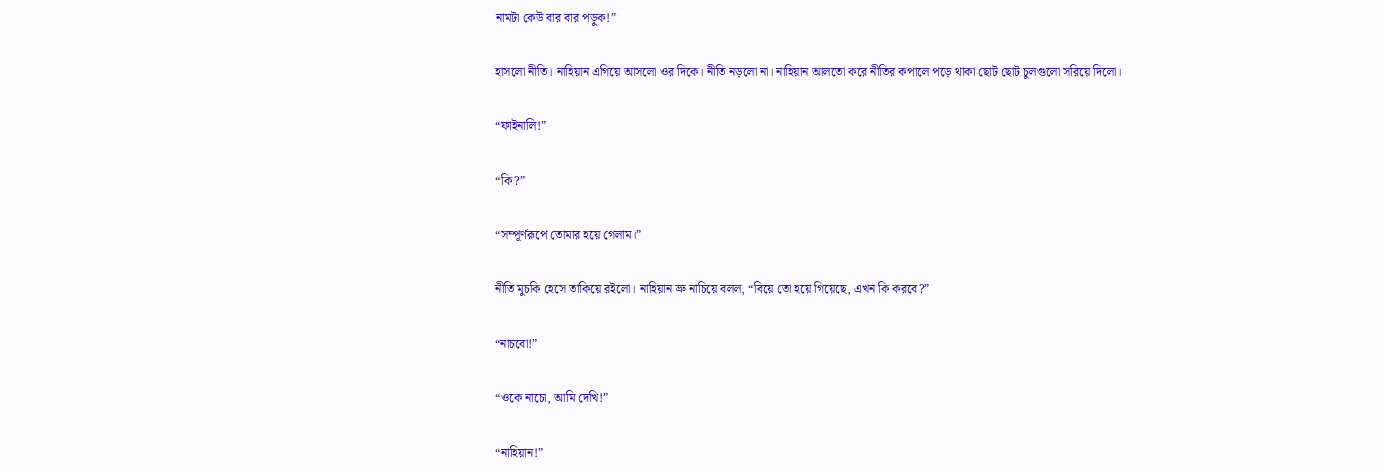নামটা কেউ বার বার পড়ুক!”

হাসলো নীতি। নাহিয়ান এগিয়ে আসলো ওর দিকে। নীতি নড়লো না। নাহিয়ান আলতো করে নীতির কপালে পড়ে থাকা ছোট ছোট চুলগুলো সরিয়ে দিলো।

“ফাইনালি!”

“কি?”

“সম্পূর্ণরূপে তোমার হয়ে গেলাম।”

নীতি মুচকি হেসে তাকিয়ে রইলো। নাহিয়ান ভ্রু নাচিয়ে বলল, “বিয়ে তো হয়ে গিয়েছে, এখন কি করবে?”

“নাচবো!”

“ওকে নাচো, আমি দেখি!”

“নাহিয়ান!”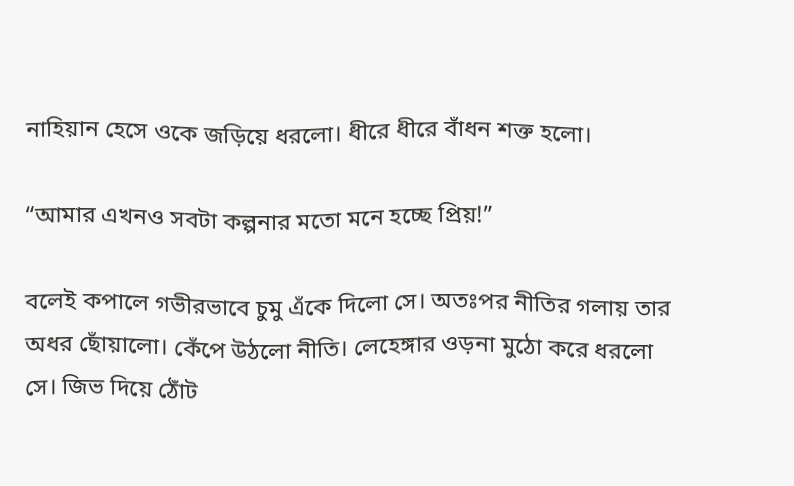নাহিয়ান হেসে ওকে জড়িয়ে ধরলো। ধীরে ধীরে বাঁধন শক্ত হলো।

“আমার এখনও সবটা কল্পনার মতো মনে হচ্ছে প্রিয়!”

বলেই কপালে গভীরভাবে চুমু এঁকে দিলো সে। অতঃপর নীতির গলায় তার অধর ছোঁয়ালো। কেঁপে উঠলো নীতি। লেহেঙ্গার ওড়না মুঠো করে ধরলো সে। জিভ দিয়ে ঠোঁট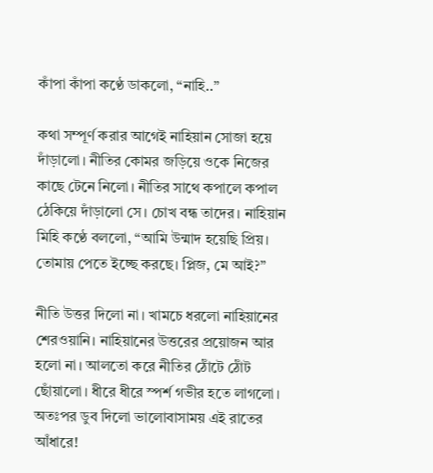কাঁপা কাঁপা কণ্ঠে ডাকলো, “নাহি..”

কথা সম্পূর্ণ করার আগেই নাহিয়ান সোজা হয়ে দাঁড়ালো। নীতির কোমর জড়িয়ে ওকে নিজের কাছে টেনে নিলো। নীতির সাথে কপালে কপাল ঠেকিয়ে দাঁড়ালো সে। চোখ বন্ধ তাদের। নাহিয়ান মিহি কণ্ঠে বললো, “আমি উন্মাদ হয়েছি প্রিয়। তোমায় পেতে ইচ্ছে করছে। প্লিজ, মে আই?”

নীতি উত্তর দিলো না। খামচে ধরলো নাহিয়ানের শেরওয়ানি। নাহিয়ানের উত্তরের প্রয়োজন আর হলো না। আলতো করে নীতির ঠোঁটে ঠোঁট ছোঁয়ালো। ধীরে ধীরে স্পর্শ গভীর হতে লাগলো। অতঃপর ডুব দিলো ভালোবাসাময় এই রাতের আঁধারে!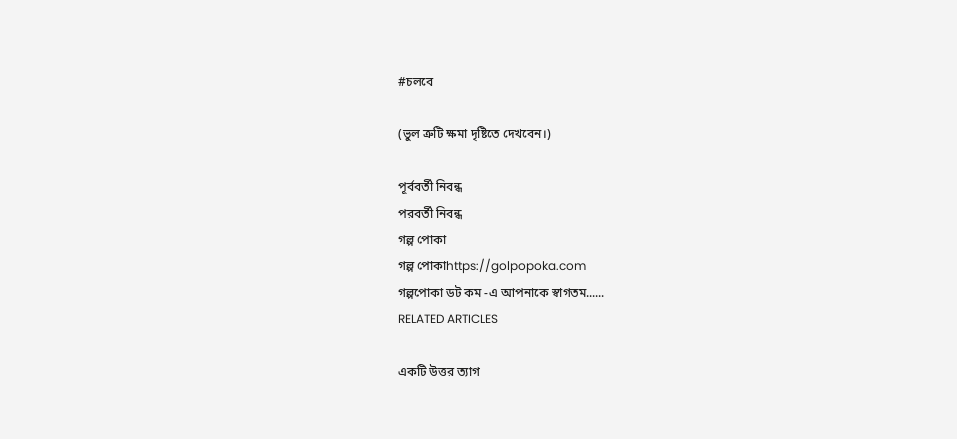#চলবে

(ভুল ত্রুটি ক্ষমা দৃষ্টিতে দেখবেন।)

পূর্ববর্তী নিবন্ধ
পরবর্তী নিবন্ধ
গল্প পোকা
গল্প পোকাhttps://golpopoka.com
গল্পপোকা ডট কম -এ আপনাকে স্বাগতম......
RELATED ARTICLES

একটি উত্তর ত্যাগ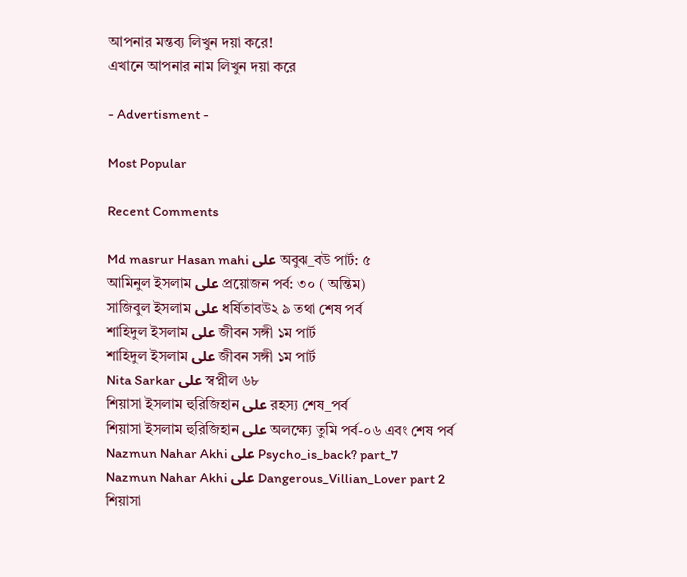আপনার মন্তব্য লিখুন দয়া করে!
এখানে আপনার নাম লিখুন দয়া করে

- Advertisment -

Most Popular

Recent Comments

Md masrur Hasan mahi على অবুঝ_বউ পার্ট: ৫
আমিনুল ইসলাম على প্রয়োজন পর্ব: ৩০ ( অন্তিম)
সাজিবুল ইসলাম على ধর্ষিতাবউ২ ৯ তথা শেষ পর্ব
শাহিদুল ইসলাম على জীবন সঙ্গী ১ম পার্ট
শাহিদুল ইসলাম على জীবন সঙ্গী ১ম পার্ট
Nita Sarkar على স্বপ্নীল ৬৮
শিয়াসা ইসলাম হুরিজিহান على রহস্য শেষ_পর্ব
শিয়াসা ইসলাম হুরিজিহান على অলক্ষ্যে তুমি পর্ব-০৬ এবং শেষ পর্ব
Nazmun Nahar Akhi على Psycho_is_back? part_7
Nazmun Nahar Akhi على Dangerous_Villian_Lover part 2
শিয়াসা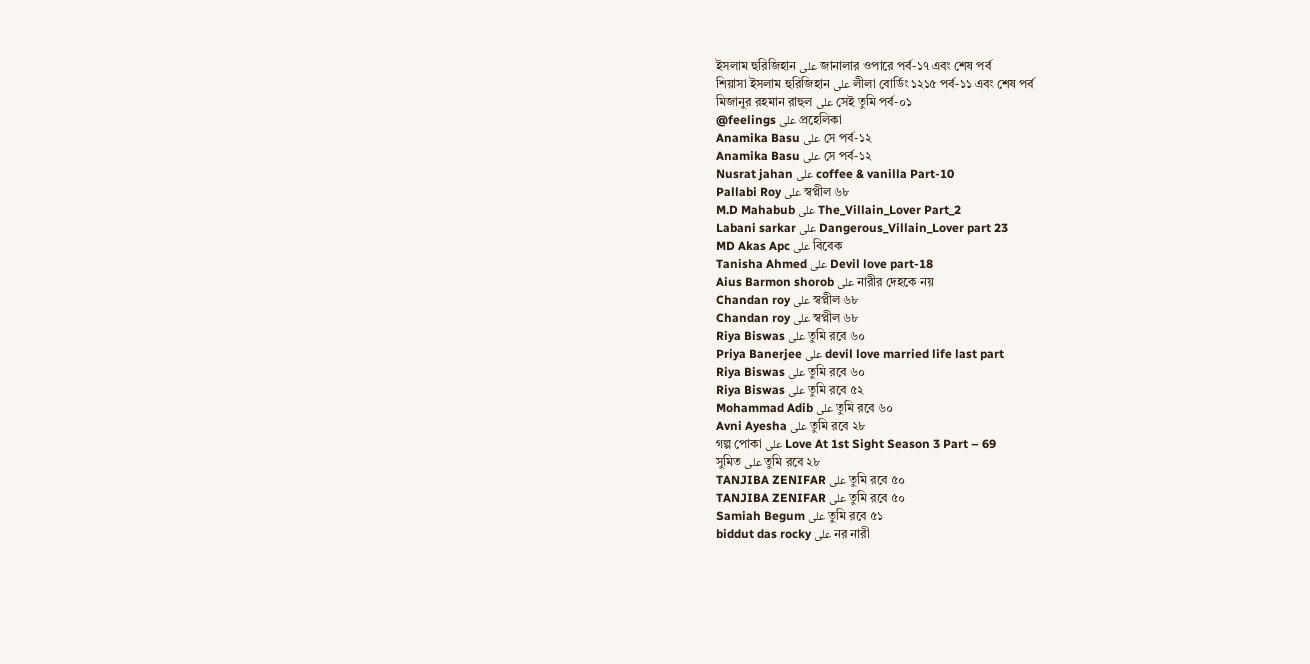ইসলাম হুরিজিহান على জানালার ওপারে পর্ব-১৭ এবং শেষ পর্ব
শিয়াসা ইসলাম হুরিজিহান على লীলা বোর্ডিং ১২১৫ পর্ব-১১ এবং শেষ পর্ব
মিজানুর রহমান রাহুল على সেই তুমি পর্ব-০১
@feelings على প্রহেলিকা
Anamika Basu على সে পর্ব-১২
Anamika Basu على সে পর্ব-১২
Nusrat jahan على coffee & vanilla Part-10
Pallabi Roy على স্বপ্নীল ৬৮
M.D Mahabub على The_Villain_Lover Part_2
Labani sarkar على Dangerous_Villain_Lover part 23
MD Akas Apc على বিবেক
Tanisha Ahmed على Devil love part-18
Aius Barmon shorob على নারীর দেহকে নয়
Chandan roy على স্বপ্নীল ৬৮
Chandan roy على স্বপ্নীল ৬৮
Riya Biswas على তুমি রবে ৬০
Priya Banerjee على devil love married life last part
Riya Biswas على তুমি রবে ৬০
Riya Biswas على তুমি রবে ৫২
Mohammad Adib على তুমি রবে ৬০
Avni Ayesha على তুমি রবে ২৮
গল্প পোকা على Love At 1st Sight Season 3 Part – 69
সুমিত على তুমি রবে ২৮
TANJIBA ZENIFAR على তুমি রবে ৫০
TANJIBA ZENIFAR على তুমি রবে ৫০
Samiah Begum على তুমি রবে ৫১
biddut das rocky على নর নারী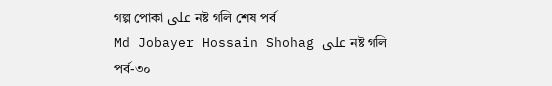গল্প পোকা على নষ্ট গলি শেষ পর্ব
Md Jobayer Hossain Shohag على নষ্ট গলি পর্ব-৩০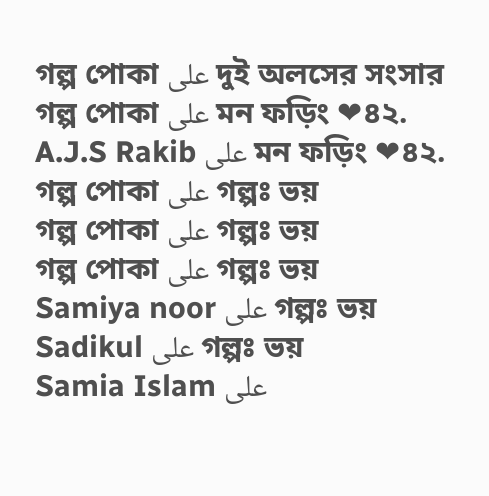গল্প পোকা على দুই অলসের সংসার
গল্প পোকা على মন ফড়িং ❤৪২.
A.J.S Rakib على মন ফড়িং ❤৪২.
গল্প পোকা على গল্পঃ ভয়
গল্প পোকা على গল্পঃ ভয়
গল্প পোকা على গল্পঃ ভয়
Samiya noor على গল্পঃ ভয়
Sadikul على গল্পঃ ভয়
Samia Islam على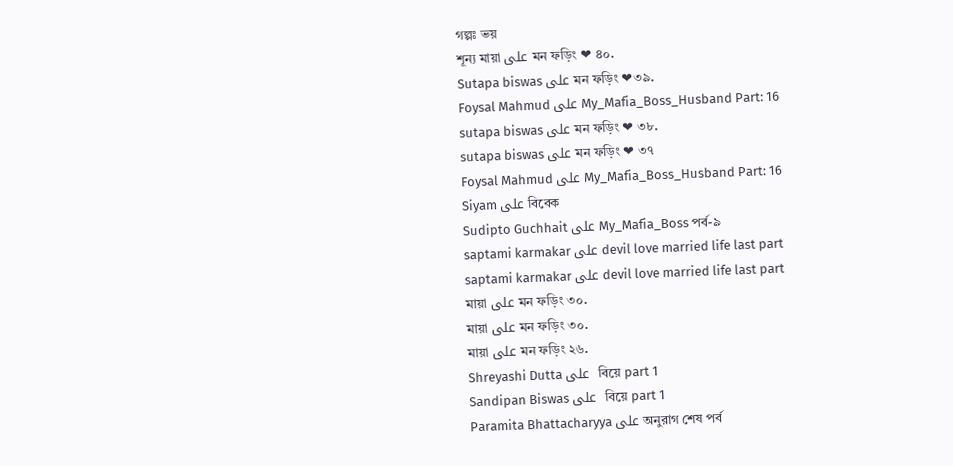গল্পঃ ভয়
শূন্য মায়া على মন ফড়িং ❤ ৪০.
Sutapa biswas على মন ফড়িং ❤৩৯.
Foysal Mahmud على My_Mafia_Boss_Husband Part: 16
sutapa biswas على মন ফড়িং ❤ ৩৮.
sutapa biswas على মন ফড়িং ❤ ৩৭
Foysal Mahmud على My_Mafia_Boss_Husband Part: 16
Siyam على বিবেক
Sudipto Guchhait على My_Mafia_Boss পর্ব-৯
saptami karmakar على devil love married life last part
saptami karmakar على devil love married life last part
মায়া على মন ফড়িং ৩০.
মায়া على মন ফড়িং ৩০.
মায়া على মন ফড়িং ২৬.
Shreyashi Dutta على  বিয়ে part 1
Sandipan Biswas على  বিয়ে part 1
Paramita Bhattacharyya على অনুরাগ শেষ পর্ব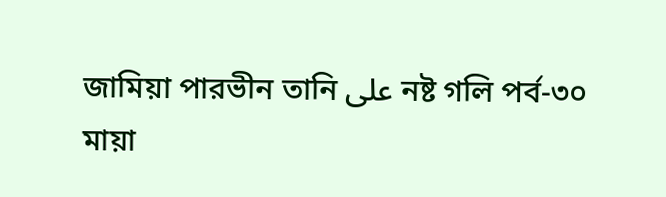জামিয়া পারভীন তানি على নষ্ট গলি পর্ব-৩০
মায়া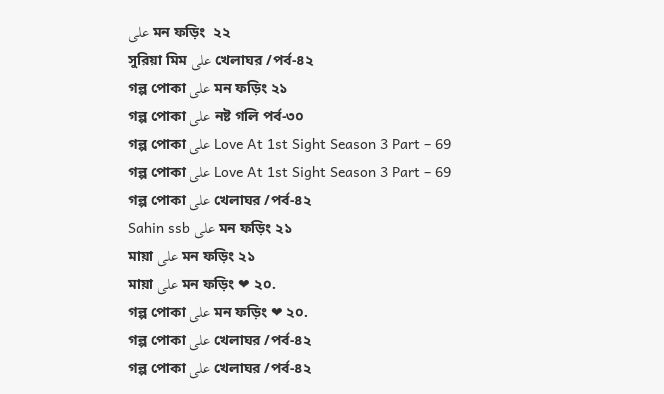على মন ফড়িং  ২২
সুরিয়া মিম على খেলাঘর /পর্ব-৪২
গল্প পোকা على মন ফড়িং ২১
গল্প পোকা على নষ্ট গলি পর্ব-৩০
গল্প পোকা على Love At 1st Sight Season 3 Part – 69
গল্প পোকা على Love At 1st Sight Season 3 Part – 69
গল্প পোকা على খেলাঘর /পর্ব-৪২
Sahin ssb على মন ফড়িং ২১
মায়া على মন ফড়িং ২১
মায়া على মন ফড়িং ❤ ২০.
গল্প পোকা على মন ফড়িং ❤ ২০.
গল্প পোকা على খেলাঘর /পর্ব-৪২
গল্প পোকা على খেলাঘর /পর্ব-৪২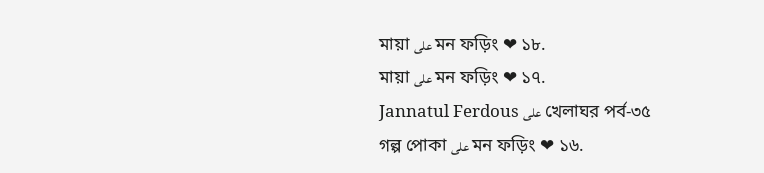মায়া على মন ফড়িং ❤ ১৮.
মায়া على মন ফড়িং ❤ ১৭.
Jannatul Ferdous على খেলাঘর পর্ব-৩৫
গল্প পোকা على মন ফড়িং ❤ ১৬.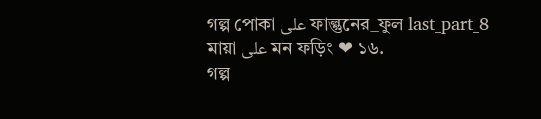গল্প পোকা على ফাল্গুনের_ফুল last_part_8
মায়া على মন ফড়িং ❤ ১৬.
গল্প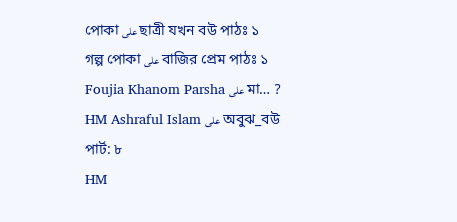পোকা على ছাত্রী যখন বউ পাঠঃ ১
গল্প পোকা على বাজির প্রেম পাঠঃ ১
Foujia Khanom Parsha على মা… ?
HM Ashraful Islam على অবুঝ_বউ পার্ট: ৮
HM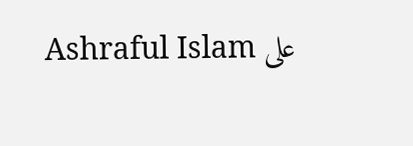Ashraful Islam على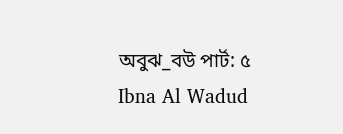অবুঝ_বউ পার্ট: ৫
Ibna Al Wadud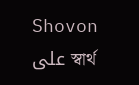Shovon على স্বার্থ